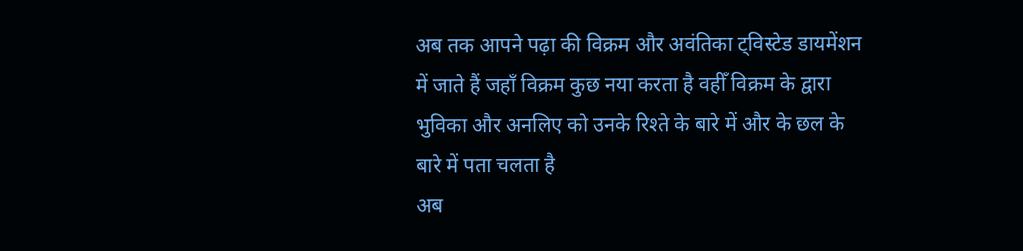अब तक आपने पढ़ा की विक्रम और अवंतिका ट्विस्टेड डायमेंशन में जाते हैं जहाँ विक्रम कुछ नया करता है वहीँ विक्रम के द्वारा भुविका और अनलिए को उनके रिश्ते के बारे में और के छल के बारे में पता चलता है
अब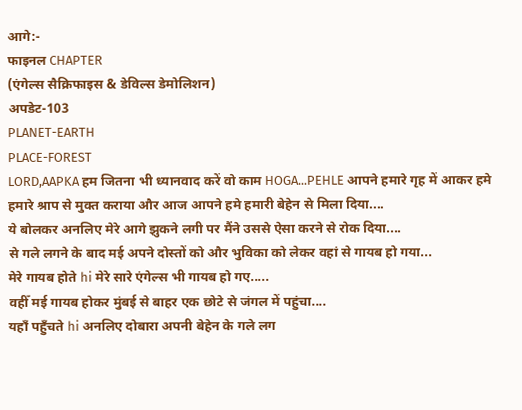आगे:-
फाइनल CHAPTER
(एंगेल्स सैक्रिफाइस & डेविल्स डेमोलिशन)
अपडेट-103
PLANET-EARTH
PLACE-FOREST
LORD,AAPKA हम जितना भी ध्यानवाद करें वो काम HOGA...PEHLE आपने हमारे गृह में आकर हमे हमारे श्राप से मुक्त कराया और आज आपने हमे हमारी बेहेन से मिला दिया....
ये बोलकर अनलिए मेरे आगे झुकने लगी पर मैंने उससे ऐसा करने से रोक दिया....
से गले लगने के बाद मई अपने दोस्तों को और भुविका को लेकर वहां से गायब हो गया...
मेरे गायब होते hi मेरे सारे एंगेल्स भी गायब हो गए.....
वहीँ मई गायब होकर मुंबई से बाहर एक छोटे से जंगल में पहुंचा....
यहाँ पहुँचते hi अनलिए दोबारा अपनी बेहेन के गले लग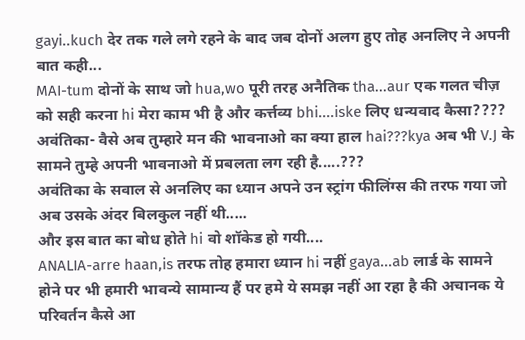gayi..kuch देर तक गले लगे रहने के बाद जब दोनों अलग हुए तोह अनलिए ने अपनी बात कही...
MAI-tum दोनों के साथ जो hua,wo पूरी तरह अनैतिक tha...aur एक गलत चीज़ को सही करना hi मेरा काम भी है और कर्त्तव्य bhi....iske लिए धन्यवाद कैसा????
अवंतिका- वैसे अब तुम्हारे मन की भावनाओ का क्या हाल hai???kya अब भी V.J के सामने तुम्हे अपनी भावनाओ में प्रबलता लग रही है.....???
अवंतिका के सवाल से अनलिए का ध्यान अपने उन स्ट्रांग फीलिंग्स की तरफ गया जो अब उसके अंदर बिलकुल नहीं थी.....
और इस बात का बोध होते hi वो शॉकेड हो गयी....
ANALIA-arre haan,is तरफ तोह हमारा ध्यान hi नहीं gaya...ab लार्ड के सामने होने पर भी हमारी भावन्ये सामान्य हैं पर हमे ये समझ नहीं आ रहा है की अचानक ये परिवर्तन कैसे आ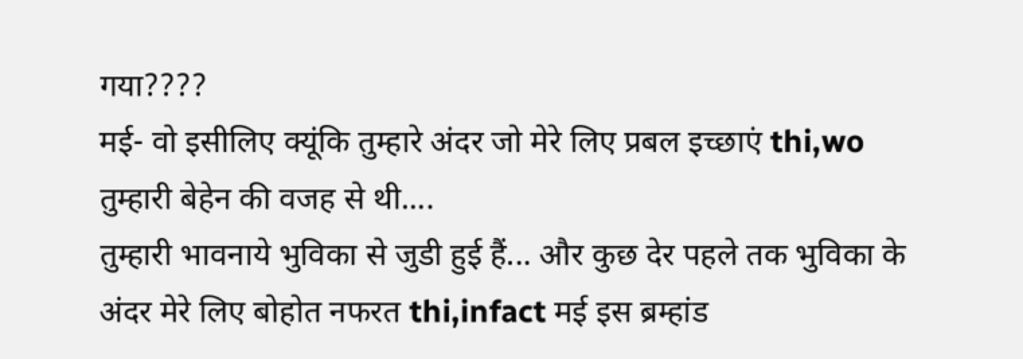गया????
मई- वो इसीलिए क्यूंकि तुम्हारे अंदर जो मेरे लिए प्रबल इच्छाएं thi,wo तुम्हारी बेहेन की वजह से थी....
तुम्हारी भावनाये भुविका से जुडी हुई हैं... और कुछ देर पहले तक भुविका के अंदर मेरे लिए बोहोत नफरत thi,infact मई इस ब्रम्हांड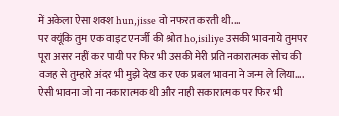में अकेला ऐसा शक्श hun,jisse वो नफरत करती थी....
पर क्यूंकि तुम एक वाइट एनर्जी की श्रोत ho,isiliye उसकी भावनाये तुमपर पूरा असर नहीं कर पायी पर फिर भी उसकी मेरी प्रति नकारात्मक सोच की वजह से तुम्हारे अंदर भी मुझे देख कर एक प्रबल भावना ने जन्म ले लिया....
ऐसी भावना जो ना नकारात्मक थी और नाही सकारात्मक पर फिर भी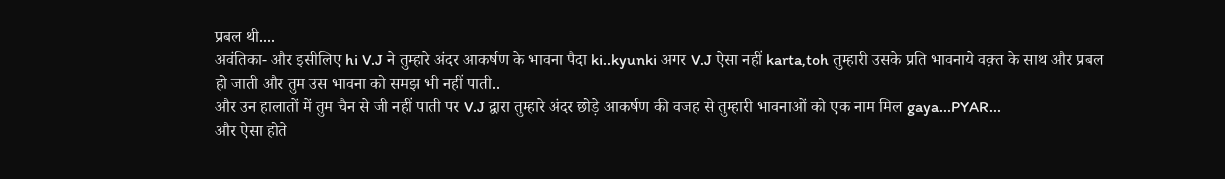प्रबल थी....
अवंतिका- और इसीलिए hi V.J ने तुम्हारे अंदर आकर्षण के भावना पैदा ki..kyunki अगर V.J ऐसा नहीं karta,toh तुम्हारी उसके प्रति भावनाये वक़्त के साथ और प्रबल हो जाती और तुम उस भावना को समझ भी नहीं पाती..
और उन हालातों में तुम चैन से जी नहीं पाती पर V.J द्वारा तुम्हारे अंदर छोड़े आकर्षण की वजह से तुम्हारी भावनाओं को एक नाम मिल gaya...PYAR...
और ऐसा होते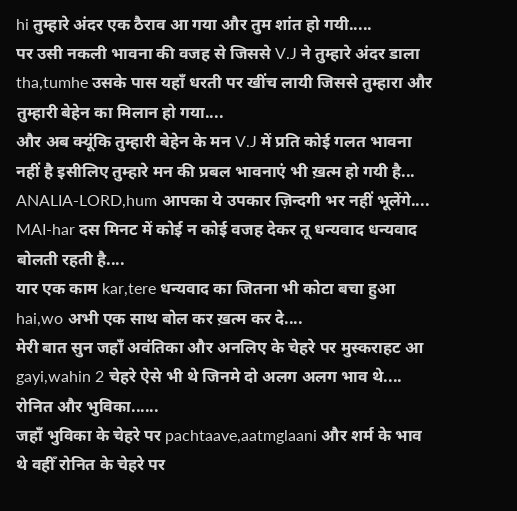hi तुम्हारे अंदर एक ठैराव आ गया और तुम शांत हो गयी.....
पर उसी नकली भावना की वजह से जिससे V.J ने तुम्हारे अंदर डाला tha,tumhe उसके पास यहाँ धरती पर खींच लायी जिससे तुम्हारा और तुम्हारी बेहेन का मिलान हो गया....
और अब क्यूंकि तुम्हारी बेहेन के मन V.J में प्रति कोई गलत भावना नहीं है इसीलिए तुम्हारे मन की प्रबल भावनाएं भी ख़त्म हो गयी है...
ANALIA-LORD,hum आपका ये उपकार ज़िन्दगी भर नहीं भूलेंगे....
MAI-har दस मिनट में कोई न कोई वजह देकर तू धन्यवाद धन्यवाद बोलती रहती है....
यार एक काम kar,tere धन्यवाद का जितना भी कोटा बचा हुआ hai,wo अभी एक साथ बोल कर ख़त्म कर दे....
मेरी बात सुन जहाँ अवंतिका और अनलिए के चेहरे पर मुस्कराहट आ gayi,wahin 2 चेहरे ऐसे भी थे जिनमे दो अलग अलग भाव थे....
रोनित और भुविका......
जहाँ भुविका के चेहरे पर pachtaave,aatmglaani और शर्म के भाव थे वहीँ रोनित के चेहरे पर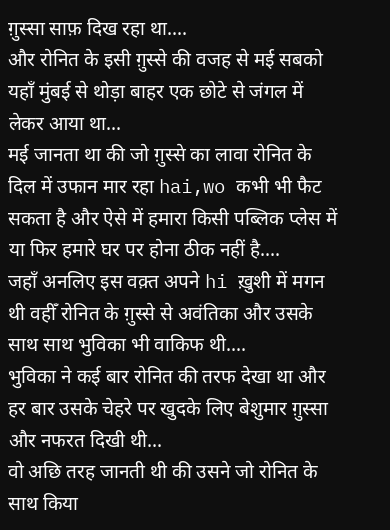ग़ुस्सा साफ़ दिख रहा था....
और रोनित के इसी ग़ुस्से की वजह से मई सबको यहाँ मुंबई से थोड़ा बाहर एक छोटे से जंगल में लेकर आया था...
मई जानता था की जो ग़ुस्से का लावा रोनित के दिल में उफान मार रहा hai,wo कभी भी फैट सकता है और ऐसे में हमारा किसी पब्लिक प्लेस में या फिर हमारे घर पर होना ठीक नहीं है....
जहाँ अनलिए इस वक़्त अपने hi ख़ुशी में मगन थी वहीँ रोनित के ग़ुस्से से अवंतिका और उसके साथ साथ भुविका भी वाकिफ थी....
भुविका ने कई बार रोनित की तरफ देखा था और हर बार उसके चेहरे पर खुदके लिए बेशुमार ग़ुस्सा और नफरत दिखी थी...
वो अछि तरह जानती थी की उसने जो रोनित के साथ किया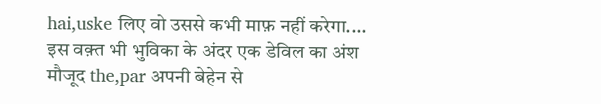hai,uske लिए वो उससे कभी माफ़ नहीं करेगा....
इस वक़्त भी भुविका के अंदर एक डेविल का अंश मौजूद the,par अपनी बेहेन से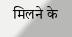मिलने के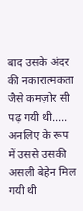बाद उसके अंदर की नकारात्मकता जैसे कमज़ोर सी पढ़ गयी थी.....
अनलिए के रूप में उससे उसकी असली बेहेन मिल गयी थी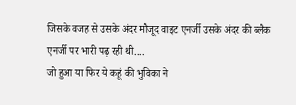जिसके वजह से उसके अंदर मौजूद वाइट एनर्जी उसके अंदर की ब्लैक एनर्जी पर भारी पढ़ रही थी....
जो हुआ या फिर ये कहूं की भुविका ने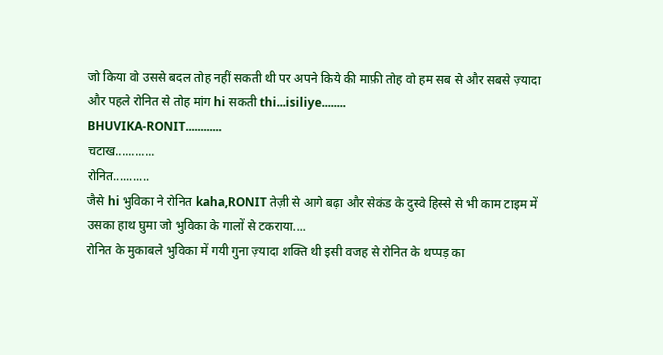जो किया वो उससे बदल तोह नहीं सकती थी पर अपने किये की माफ़ी तोह वो हम सब से और सबसे ज़्यादा और पहले रोनित से तोह मांग hi सकती thi...isiliye........
BHUVIKA-RONIT............
चटाख............
रोनित...........
जैसे hi भुविका ने रोनित kaha,RONIT तेज़ी से आगे बढ़ा और सेकंड के दुस्वे हिस्से से भी काम टाइम में उसका हाथ घुमा जो भुविका के गालों से टकराया....
रोनित के मुकाबले भुविका में गयी गुना ज़्यादा शक्ति थी इसी वजह से रोनित के थप्पड़ का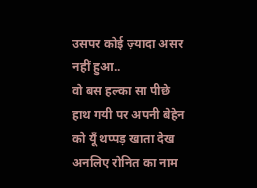उसपर कोई ज़्यादा असर नहीं हुआ..
वो बस हल्का सा पीछे हाथ गयी पर अपनी बेहेन को यूँ थप्पड़ खाता देख अनलिए रोनित का नाम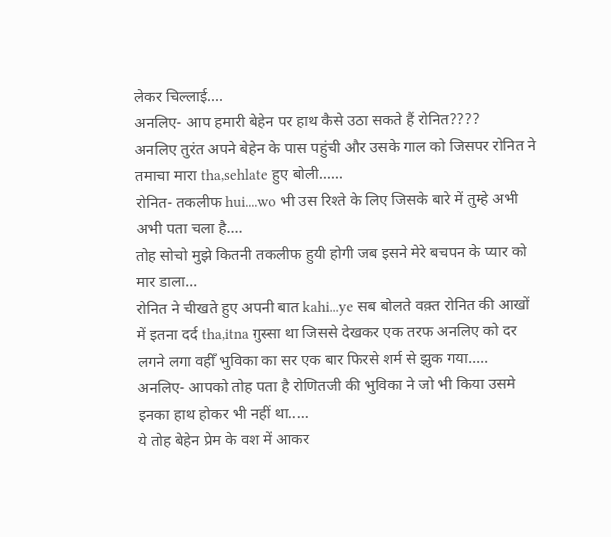लेकर चिल्लाई....
अनलिए- आप हमारी बेहेन पर हाथ कैसे उठा सकते हैं रोनित????
अनलिए तुरंत अपने बेहेन के पास पहुंची और उसके गाल को जिसपर रोनित ने तमाचा मारा tha,sehlate हुए बोली......
रोनित- तकलीफ hui....wo भी उस रिश्ते के लिए जिसके बारे में तुम्हे अभी अभी पता चला है....
तोह सोचो मुझे कितनी तकलीफ हुयी होगी जब इसने मेरे बचपन के प्यार को मार डाला...
रोनित ने चीखते हुए अपनी बात kahi...ye सब बोलते वक़्त रोनित की आखों में इतना दर्द tha,itna ग़ुस्सा था जिससे देखकर एक तरफ अनलिए को दर लगने लगा वहीँ भुविका का सर एक बार फिरसे शर्म से झुक गया.....
अनलिए- आपको तोह पता है रोणितजी की भुविका ने जो भी किया उसमे इनका हाथ होकर भी नहीं था.....
ये तोह बेहेन प्रेम के वश में आकर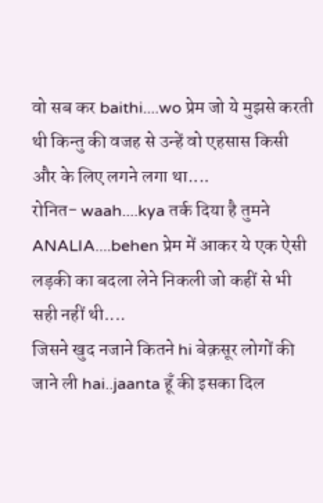वो सब कर baithi....wo प्रेम जो ये मुझसे करती थी किन्तु की वजह से उन्हें वो एहसास किसी और के लिए लगने लगा था....
रोनित- waah....kya तर्क दिया है तुमने ANALIA....behen प्रेम में आकर ये एक ऐसी लड़की का बदला लेने निकली जो कहीं से भी सही नहीं थी....
जिसने खुद नजाने कितने hi बेक़सूर लोगों की जाने ली hai..jaanta हूँ की इसका दिल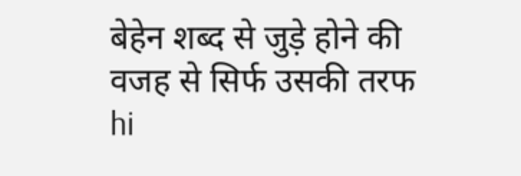बेहेन शब्द से जुड़े होने की वजह से सिर्फ उसकी तरफ hi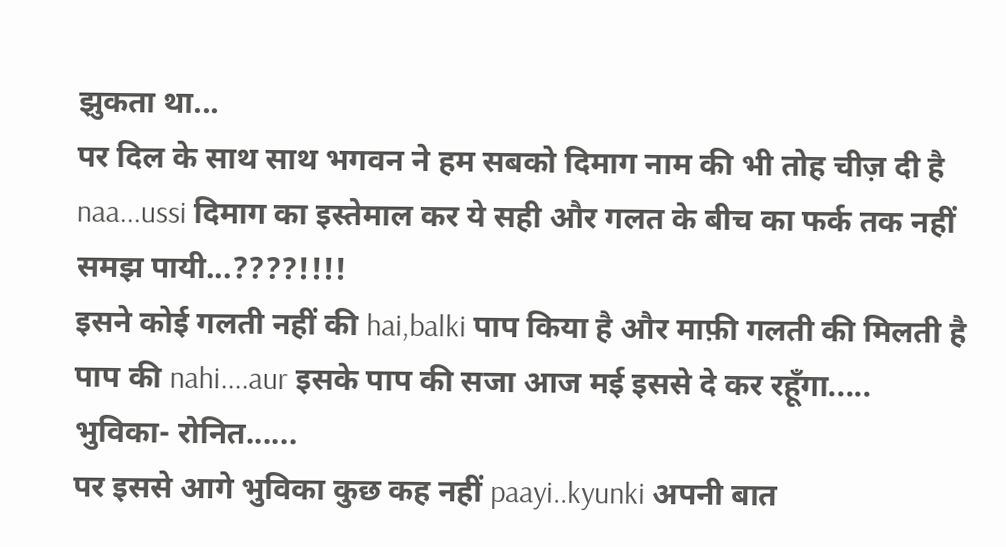झुकता था...
पर दिल के साथ साथ भगवन ने हम सबको दिमाग नाम की भी तोह चीज़ दी है naa...ussi दिमाग का इस्तेमाल कर ये सही और गलत के बीच का फर्क तक नहीं समझ पायी...????!!!!
इसने कोई गलती नहीं की hai,balki पाप किया है और माफ़ी गलती की मिलती है पाप की nahi....aur इसके पाप की सजा आज मई इससे दे कर रहूँगा.....
भुविका- रोनित......
पर इससे आगे भुविका कुछ कह नहीं paayi..kyunki अपनी बात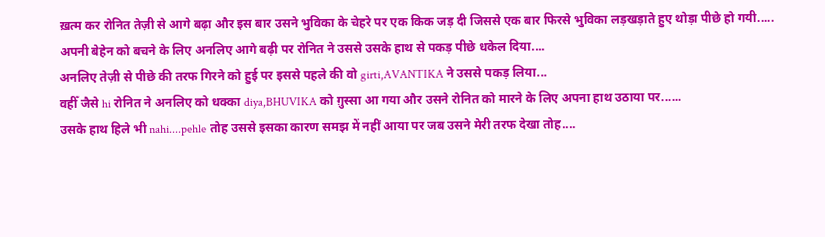ख़त्म कर रोनित तेज़ी से आगे बढ़ा और इस बार उसने भुविका के चेहरे पर एक किक जड़ दी जिससे एक बार फिरसे भुविका लड़खड़ाते हुए थोड़ा पीछे हो गयी.....
अपनी बेहेन को बचने के लिए अनलिए आगे बढ़ी पर रोनित ने उससे उसके हाथ से पकड़ पीछे धकेल दिया....
अनलिए तेज़ी से पीछे की तरफ गिरने को हुई पर इससे पहले की वो girti,AVANTIKA ने उससे पकड़ लिया...
वहीँ जैसे hi रोनित ने अनलिए को धक्का diya,BHUVIKA को ग़ुस्सा आ गया और उसने रोनित को मारने के लिए अपना हाथ उठाया पर......
उसके हाथ हिले भी nahi....pehle तोह उससे इसका कारण समझ में नहीं आया पर जब उसने मेरी तरफ देखा तोह....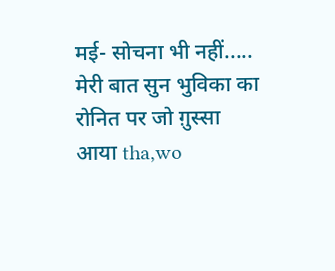मई- सोचना भी नहीं.....
मेरी बात सुन भुविका का रोनित पर जो ग़ुस्सा आया tha,wo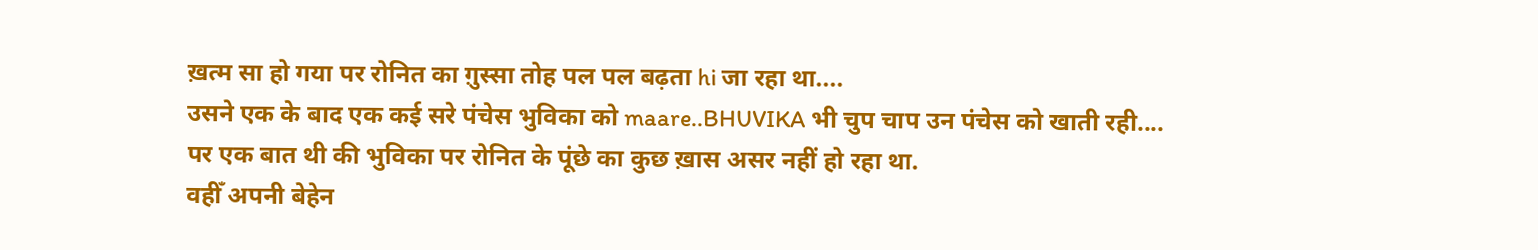ख़त्म सा हो गया पर रोनित का ग़ुस्सा तोह पल पल बढ़ता hi जा रहा था....
उसने एक के बाद एक कई सरे पंचेस भुविका को maare..BHUVIKA भी चुप चाप उन पंचेस को खाती रही....
पर एक बात थी की भुविका पर रोनित के पूंछे का कुछ ख़ास असर नहीं हो रहा था.
वहीँ अपनी बेहेन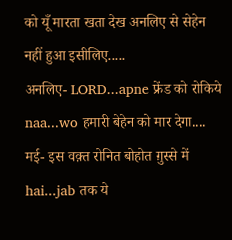को यूँ मारता खता देख अनलिए से सेहेन नहीं हुआ इसीलिए.....
अनलिए- LORD...apne फ्रेंड को रोकिये naa...wo हमारी बेहेन को मार देगा....
मई- इस वक़्त रोनित बोहोत ग़ुस्से में hai...jab तक ये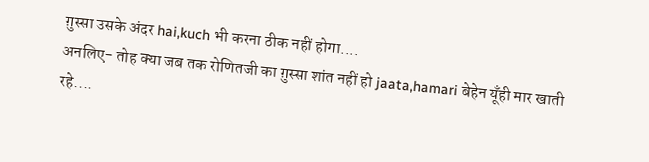ग़ुस्सा उसके अंदर hai,kuch भी करना ठीक नहीं होगा....
अनलिए- तोह क्या जब तक रोणितजी का ग़ुस्सा शांत नहीं हो jaata,hamari बेहेन यूँही मार खाती रहे....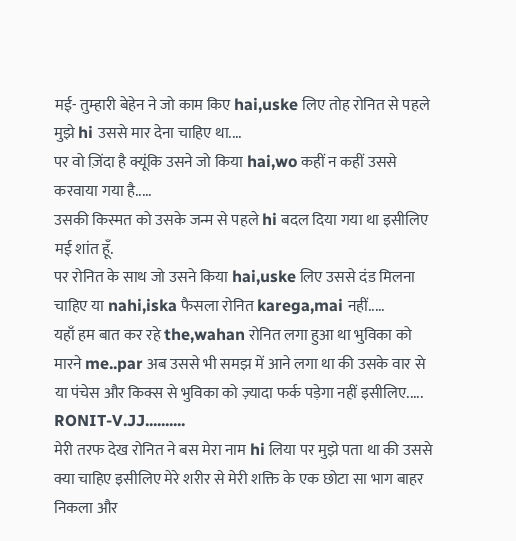मई- तुम्हारी बेहेन ने जो काम किए hai,uske लिए तोह रोनित से पहले मुझे hi उससे मार देना चाहिए था....
पर वो ज़िंदा है क्यूंकि उसने जो किया hai,wo कहीं न कहीं उससे करवाया गया है.....
उसकी किस्मत को उसके जन्म से पहले hi बदल दिया गया था इसीलिए मई शांत हूँ.
पर रोनित के साथ जो उसने किया hai,uske लिए उससे दंड मिलना चाहिए या nahi,iska फैसला रोनित karega,mai नहीं.....
यहाँ हम बात कर रहे the,wahan रोनित लगा हुआ था भुविका को मारने me..par अब उससे भी समझ में आने लगा था की उसके वार से या पंचेस और किक्स से भुविका को ज़्यादा फर्क पड़ेगा नहीं इसीलिए.....
RONIT-V.JJ..........
मेरी तरफ देख रोनित ने बस मेरा नाम hi लिया पर मुझे पता था की उससे क्या चाहिए इसीलिए मेरे शरीर से मेरी शक्ति के एक छोटा सा भाग बाहर निकला और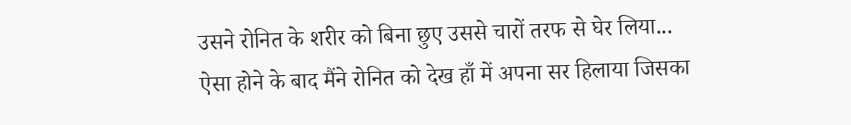उसने रोनित के शरीर को बिना छुए उससे चारों तरफ से घेर लिया...
ऐसा होने के बाद मैंने रोनित को देख हाँ में अपना सर हिलाया जिसका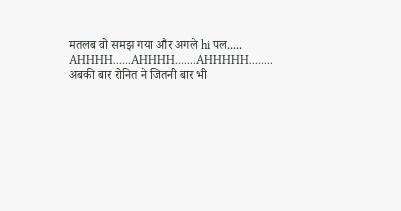मतलब वो समझ गया और अगले hi पल.....
AHHHH......AHHHH.......AHHHHH........
अबकी बार रोनित ने जितनी बार भी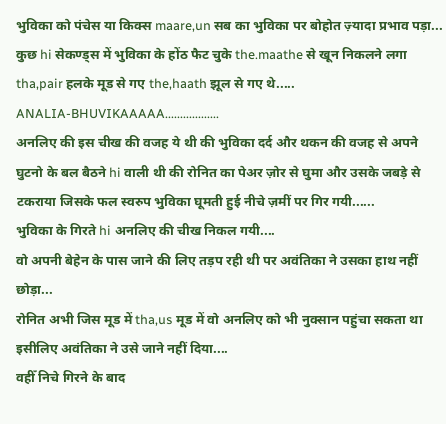भुविका को पंचेस या किक्स maare,un सब का भुविका पर बोहोत ज़्यादा प्रभाव पड़ा...
कुछ hi सेकण्ड्स में भुविका के होंठ फैट चुके the.maathe से खून निकलने लगा tha,pair हलके मूड से गए the,haath झूल से गए थे.....
ANALIA-BHUVIKAAAAA..................
अनलिए की इस चीख की वजह ये थी की भुविका दर्द और थकन की वजह से अपने घुटनो के बल बैठने hi वाली थी की रोनित का पेअर ज़ोर से घुमा और उसके जबड़े से टकराया जिसके फल स्वरुप भुविका घूमती हुई नीचे ज़मीं पर गिर गयी......
भुविका के गिरते hi अनलिए की चीख निकल गयी....
वो अपनी बेहेन के पास जाने की लिए तड़प रही थी पर अवंतिका ने उसका हाथ नहीं छोड़ा...
रोनित अभी जिस मूड में tha,us मूड में वो अनलिए को भी नुक्सान पहुंचा सकता था इसीलिए अवंतिका ने उसे जाने नहीं दिया....
वहीँ निचे गिरने के बाद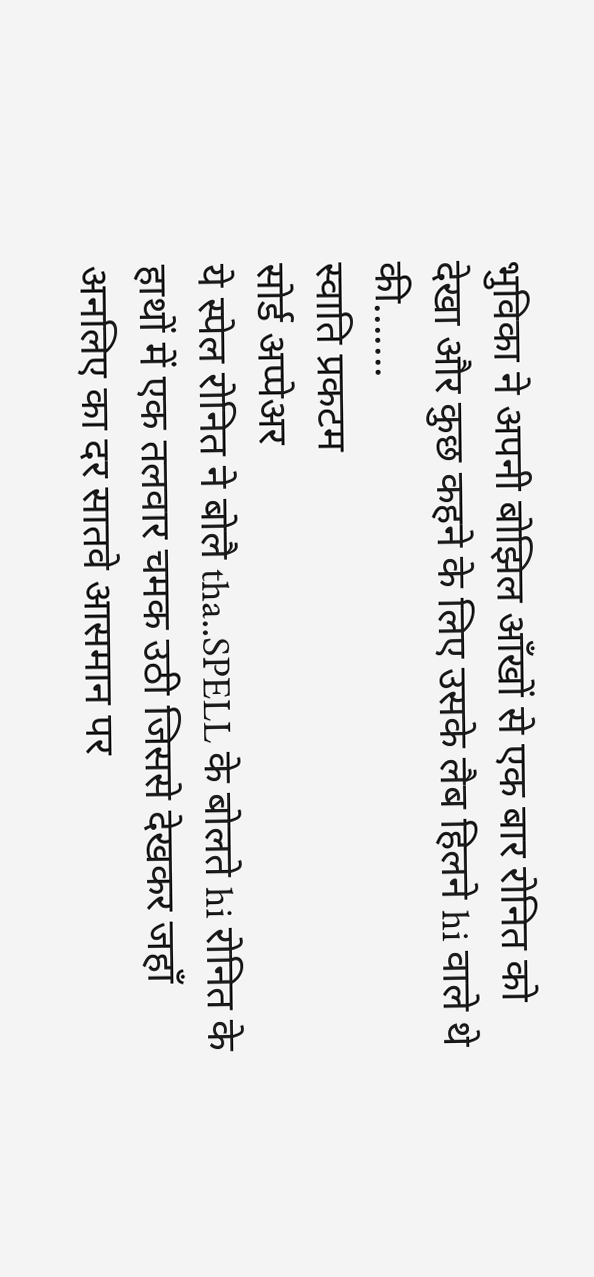भुविका ने अपनी बोझिल आँखों से एक बार रोनित को देखा और कुछ कहने के लिए उसके लैब हिलने hi वाले थे की.......
स्वाति प्रकटम
सोर्ड अप्पेअर
ये स्पेल रोनित ने बोलै tha..SPELL के बोलते hi रोनित के हाथों में एक तलवार चमक उठी जिससे देखकर जहाँ अनलिए का दर सातवे आसमान पर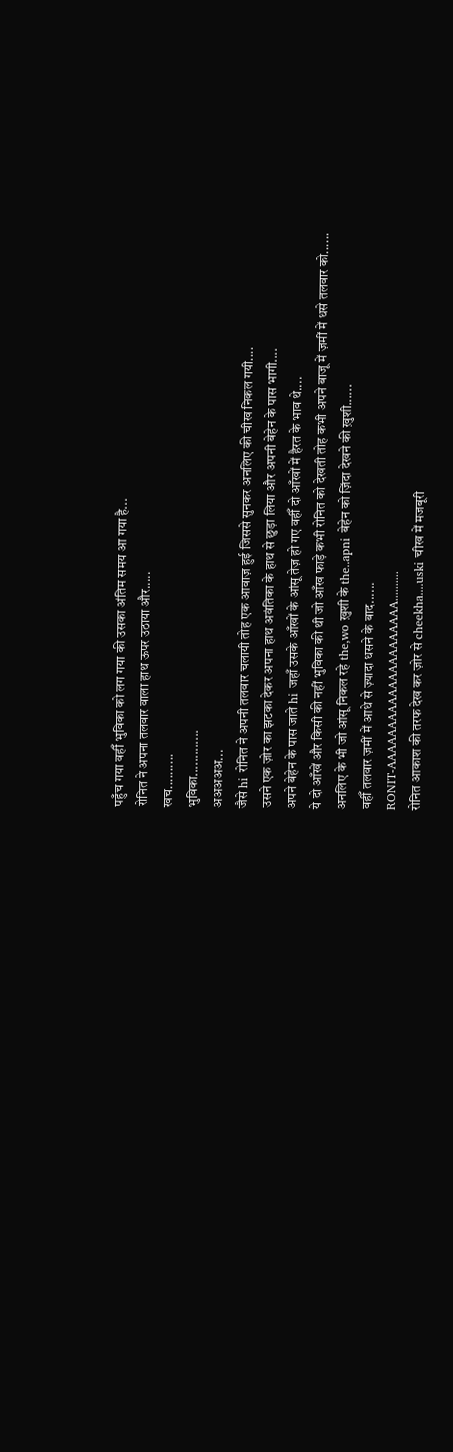पहुँच गया वहीँ भुविका को लग गया की उसका अंतिम समय आ गया है...
रोनित ने अपना तलवार वाला हाथ ऊपर उठाया और.....
खच..........
भुविका.............
अअअअअ...
जैसे hi रोनित ने अपनी तलवार चलायी तोह एक आवाज़ हुई जिससे सुनकर अनलिए की चीख निकल गयी....
उसने एक ज़ोर का झटका देकर अपना हाथ अवंतिका के हाथ से छुड़ा लिया और अपनी बेहेन के पास भागी....
अपने बेहेन के पास जाते hi जहाँ उसके आँखों के आंसू तेज़ हो गए वहीँ दो आँखों में हैरत के भाव थे....
ये दो आँखें और किसी की नहीं भुविका की थी जो आँख फाड़े कभी रोनित को देखती तोह कभी अपने बाजू में ज़मीं में धसे तलवार को......
अनलिए के भी जो आंसू निकल रहे the,wo ख़ुशी के the..apni बेहेन को ज़िंदा देखने की ख़ुशी......
वहीँ तलवार ज़मीं में आधे से ज़्यादा धसने के बाद......
RONIT-AAAAAAAAAAAAAAAAAAAAA..........
रोनित आकाश की तरफ देख कर ज़ोर से cheekha....uski चीख में मजबूरी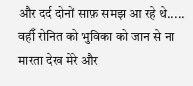और दर्द दोनों साफ़ समझ आ रहे थे.....
वहीँ रोनित को भुविका को जान से ना मारता देख मेरे और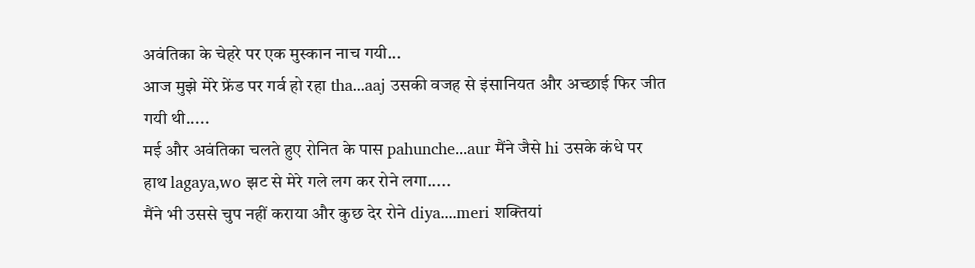अवंतिका के चेहरे पर एक मुस्कान नाच गयी...
आज मुझे मेरे फ्रेंड पर गर्व हो रहा tha...aaj उसकी वजह से इंसानियत और अच्छाई फिर जीत गयी थी.....
मई और अवंतिका चलते हुए रोनित के पास pahunche...aur मैंने जैसे hi उसके कंधे पर हाथ lagaya,wo झट से मेरे गले लग कर रोने लगा.....
मैंने भी उससे चुप नहीं कराया और कुछ देर रोने diya....meri शक्तियां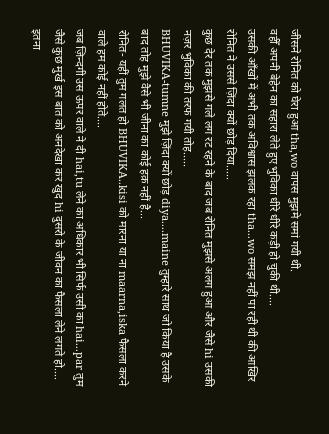जीसने रोनित को घेरा हुआ tha,wo वापस मुझमे समां गयी थी.
वहीँ अपनी बेहेन का सहारा लेते हुए भुविका धीरे धीरे कड़ी हो चुकी थी....
उसकी आँखों में अभी तक अविश्वास झलक रहा tha...wo समझ नहीं पा रही थी की आखिर रोनित ने उससे ज़िंदा क्यों छोड़ दिया.....
कुछ देर तक मुझसे गले लग रट रहने के बाद जब रोनित मुझसे अलग हुआ और जैसे hi उसकी नज़र भुविका की तरफ गयी तोह.....
BHUVIKA-tumne मुझे ज़िंदा क्यों छोड़ diya....maine तुम्हारे साथ जो किया है उसके बाद तोह मुझे वैसे भी जीना का कोई हक़ नहीं है...
रोनित- यहीं तुम गलत हो BHUVIKA..kisi को मारना या ना maarna,iska फैसला करने वाले हम कोई नहीं होते....
जब ज़िन्दगी उस ऊपर वाले ने दी hai,tu लेने का अधिकार भी सिर्फ उसी का hai...par तुम जैसे कुछ मुर्ख इस बात को अनदेखा कर खुद hi दुसरो के जीवन का फैसला लेने लगते हो....
इतना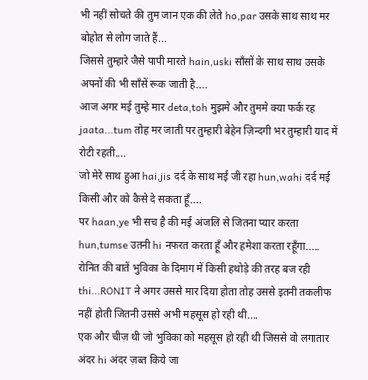भी नहीं सोचते की तुम जान एक की लेते ho,par उसके साथ साथ मर बोहोत से लोग जाते हैं...
जिससे तुम्हारे जैसे पापी मारते hain,uski साँसों के साथ साथ उसके अपनों की भी साँसें रूक जाती है....
आज अगर मई तुम्हे मार deta,toh मुझमे और तुममे क्या फर्क रह jaata...tum तोह मर जाती पर तुम्हारी बेहेन ज़िन्दगी भर तुम्हारी याद में रोटी रहती....
जो मेरे साथ हुआ hai,jis दर्द के साथ मई जी रहा hun,wahi दर्द मई किसी और को कैसे दे सकता हूँ....
पर haan,ye भी सच है की मई अंजलि से जितना प्यार करता hun,tumse उतनी hi नफरत करता हूँ और हमेशा करता रहूँगा.....
रोनित की बातें भुविका के दिमाग में किसी हथोड़े की तरह बज रही thi...RONIT ने अगर उससे मार दिया होता तोह उससे इतनी तकलीफ नहीं होती जितनी उससे अभी महसूस हो रही थी....
एक और चीज़ थी जो भुविका को महसूस हो रही थी जिससे वो लगातार अंदर hi अंदर ज़ब्त किये जा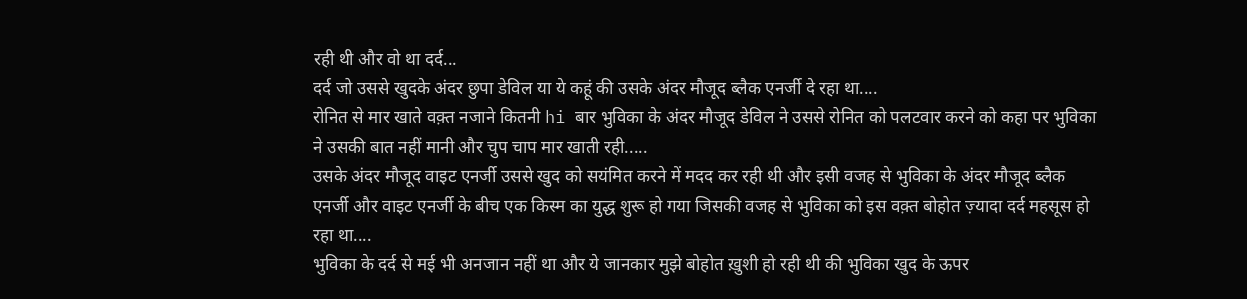रही थी और वो था दर्द...
दर्द जो उससे खुदके अंदर छुपा डेविल या ये कहूं की उसके अंदर मौजूद ब्लैक एनर्जी दे रहा था....
रोनित से मार खाते वक़्त नजाने कितनी hi बार भुविका के अंदर मौजूद डेविल ने उससे रोनित को पलटवार करने को कहा पर भुविका ने उसकी बात नहीं मानी और चुप चाप मार खाती रही.....
उसके अंदर मौजूद वाइट एनर्जी उससे खुद को सयंमित करने में मदद कर रही थी और इसी वजह से भुविका के अंदर मौजूद ब्लैक एनर्जी और वाइट एनर्जी के बीच एक किस्म का युद्ध शुरू हो गया जिसकी वजह से भुविका को इस वक़्त बोहोत ज़्यादा दर्द महसूस हो रहा था....
भुविका के दर्द से मई भी अनजान नहीं था और ये जानकार मुझे बोहोत ख़ुशी हो रही थी की भुविका खुद के ऊपर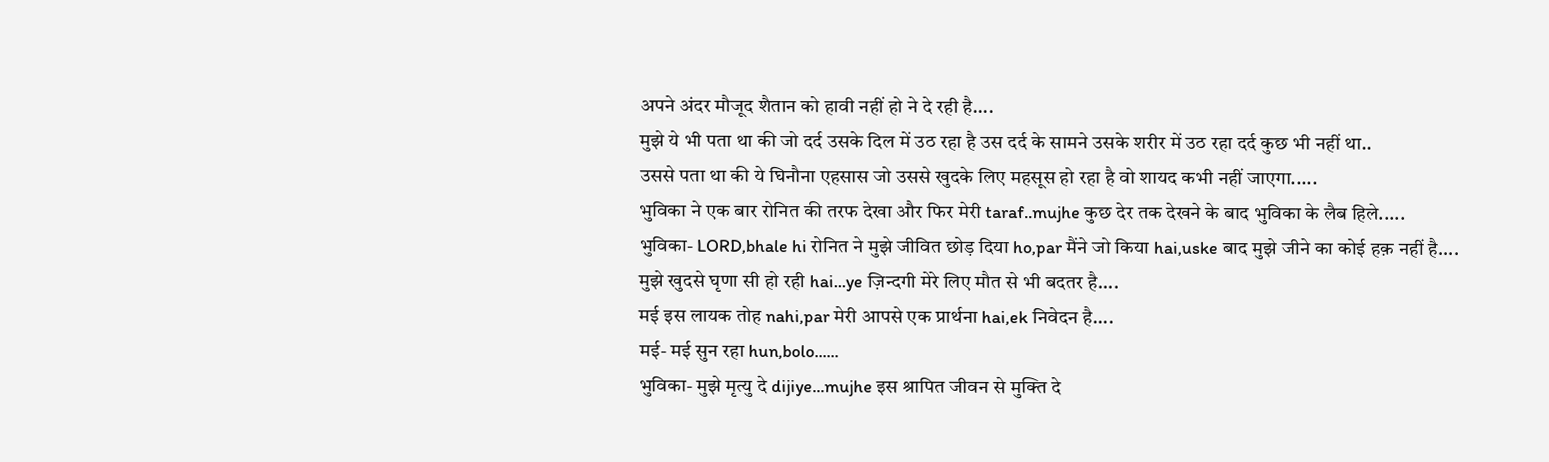अपने अंदर मौजूद शैतान को हावी नहीं हो ने दे रही है....
मुझे ये भी पता था की जो दर्द उसके दिल में उठ रहा है उस दर्द के सामने उसके शरीर में उठ रहा दर्द कुछ भी नहीं था..
उससे पता था की ये घिनौना एहसास जो उससे खुदके लिए महसूस हो रहा है वो शायद कभी नहीं जाएगा.....
भुविका ने एक बार रोनित की तरफ देखा और फिर मेरी taraf..mujhe कुछ देर तक देखने के बाद भुविका के लैब हिले.....
भुविका- LORD,bhale hi रोनित ने मुझे जीवित छोड़ दिया ho,par मैंने जो किया hai,uske बाद मुझे जीने का कोई हक़ नहीं है....
मुझे खुदसे घृणा सी हो रही hai...ye ज़िन्दगी मेरे लिए मौत से भी बदतर है....
मई इस लायक तोह nahi,par मेरी आपसे एक प्रार्थना hai,ek निवेदन है....
मई- मई सुन रहा hun,bolo......
भुविका- मुझे मृत्यु दे dijiye...mujhe इस श्रापित जीवन से मुक्ति दे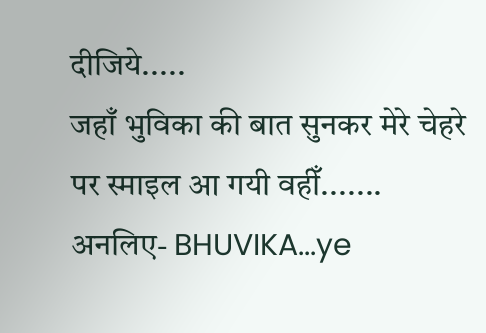दीजिये.....
जहाँ भुविका की बात सुनकर मेरे चेहरे पर स्माइल आ गयी वहीँ.......
अनलिए- BHUVIKA...ye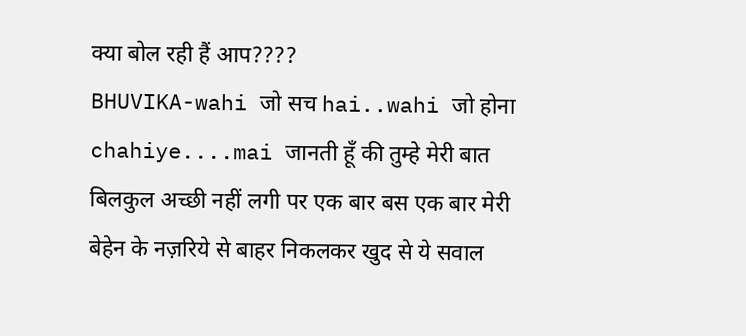क्या बोल रही हैं आप????
BHUVIKA-wahi जो सच hai..wahi जो होना chahiye....mai जानती हूँ की तुम्हे मेरी बात बिलकुल अच्छी नहीं लगी पर एक बार बस एक बार मेरी बेहेन के नज़रिये से बाहर निकलकर खुद से ये सवाल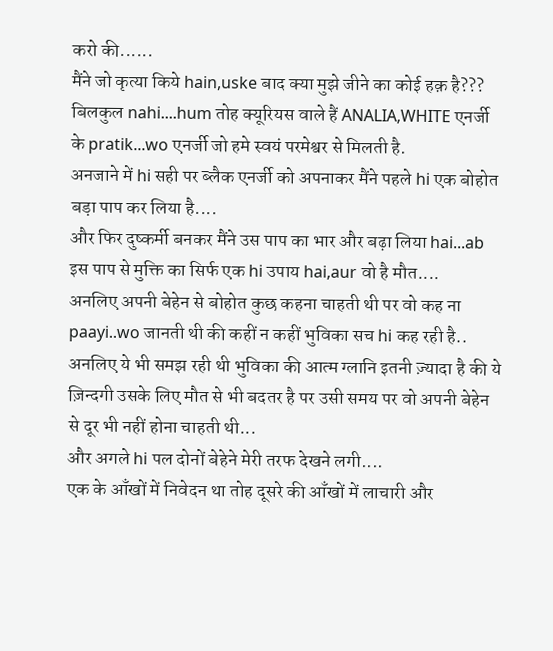करो की......
मैंने जो कृत्या किये hain,uske बाद क्या मुझे जीने का कोई हक़ है???
बिलकुल nahi....hum तोह क्यूरियस वाले हैं ANALIA,WHITE एनर्जी के pratik...wo एनर्जी जो हमे स्वयं परमेश्वर से मिलती है.
अनजाने में hi सही पर ब्लैक एनर्जी को अपनाकर मैंने पहले hi एक बोहोत बड़ा पाप कर लिया है....
और फिर दुष्कर्मी बनकर मैंने उस पाप का भार और बढ़ा लिया hai...ab इस पाप से मुक्ति का सिर्फ एक hi उपाय hai,aur वो है मौत....
अनलिए अपनी बेहेन से बोहोत कुछ कहना चाहती थी पर वो कह ना paayi..wo जानती थी की कहीं न कहीं भुविका सच hi कह रही है..
अनलिए ये भी समझ रही थी भुविका की आत्म ग्लानि इतनी ज़्यादा है की ये ज़िन्दगी उसके लिए मौत से भी बदतर है पर उसी समय पर वो अपनी बेहेन से दूर भी नहीं होना चाहती थी...
और अगले hi पल दोनों बेहेने मेरी तरफ देखने लगी....
एक के आँखों में निवेदन था तोह दूसरे की आँखों में लाचारी और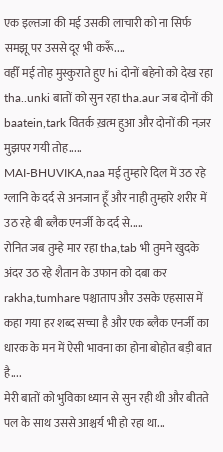एक इल्तजा की मई उसकी लाचारी को ना सिर्फ समझू पर उससे दूर भी करूँ....
वहीँ मई तोह मुस्कुराते हुए hi दोनों बहेनो को देख रहा tha..unki बातों को सुन रहा tha.aur जब दोनों की baatein,tark वितर्क ख़त्म हुआ और दोनों की नज़र मुझपर गयी तोह.....
MAI-BHUVIKA,naa मई तुम्हारे दिल में उठ रहे ग्लानि के दर्द से अनजान हूँ और नाही तुम्हारे शरीर में उठ रहे बी ब्लैक एनर्जी के दर्द से.....
रोनित जब तुम्हे मार रहा tha,tab भी तुमने खुदके अंदर उठ रहे शैतान के उफान को दबा कर rakha,tumhare पश्चाताप और उसके एहसास में कहा गया हर शब्द सच्चा है और एक ब्लैक एनर्जी का धारक के मन में ऐसी भावना का होना बोहोत बड़ी बात है....
मेरी बातों को भुविका ध्यान से सुन रही थी और बीतते पल के साथ उससे आश्चर्य भी हो रहा था...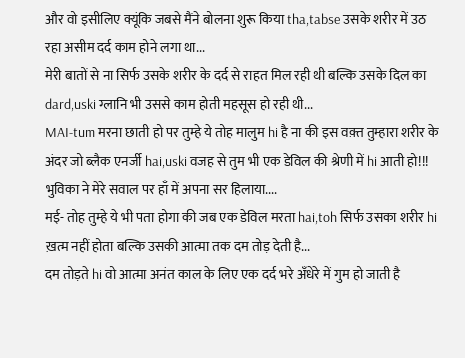और वो इसीलिए क्यूंकि जबसे मैंने बोलना शुरू किया tha,tabse उसके शरीर में उठ रहा असीम दर्द काम होने लगा था...
मेरी बातों से ना सिर्फ उसके शरीर के दर्द से राहत मिल रही थी बल्कि उसके दिल का dard,uski ग्लानि भी उससे काम होती महसूस हो रही थी...
MAI-tum मरना छाती हो पर तुम्हे ये तोह मालुम hi है ना की इस वक़्त तुम्हारा शरीर के अंदर जो ब्लैक एनर्जी hai,uski वजह से तुम भी एक डेविल की श्रेणी में hi आती हो!!!
भुविका ने मेरे सवाल पर हाँ में अपना सर हिलाया....
मई- तोह तुम्हे ये भी पता होगा की जब एक डेविल मरता hai,toh सिर्फ उसका शरीर hi ख़त्म नहीं होता बल्कि उसकी आत्मा तक दम तोड़ देती है...
दम तोड़ते hi वो आत्मा अनंत काल के लिए एक दर्द भरे अँधेरे में गुम हो जाती है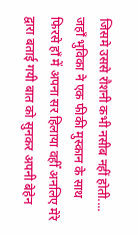जिसमे उससे रौशनी कभी नसीब नहीं होती....
जहाँ भुविका ने एक फीकी मुस्कान के साथ फिरसे हाँ में अपना सर हिलाया वहीँ अनलिए मेरे द्वारा बताई गयी बात को सुनकर अपनी बेहेन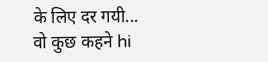के लिए दर गयी...
वो कुछ कहने hi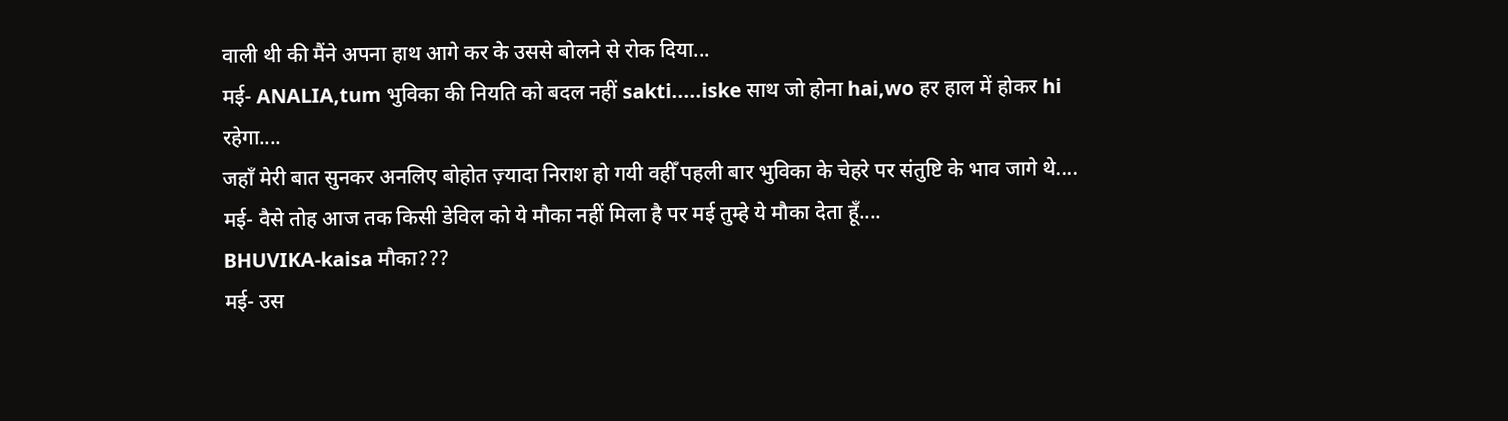वाली थी की मैंने अपना हाथ आगे कर के उससे बोलने से रोक दिया...
मई- ANALIA,tum भुविका की नियति को बदल नहीं sakti.....iske साथ जो होना hai,wo हर हाल में होकर hi रहेगा....
जहाँ मेरी बात सुनकर अनलिए बोहोत ज़्यादा निराश हो गयी वहीँ पहली बार भुविका के चेहरे पर संतुष्टि के भाव जागे थे....
मई- वैसे तोह आज तक किसी डेविल को ये मौका नहीं मिला है पर मई तुम्हे ये मौका देता हूँ....
BHUVIKA-kaisa मौका???
मई- उस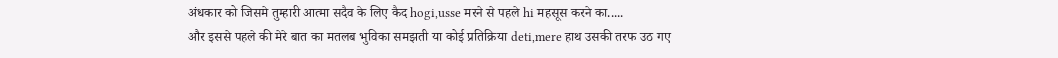अंधकार को जिसमे तुम्हारी आत्मा सदैव के लिए कैद hogi,usse मरने से पहले hi महसूस करने का.....
और इससे पहले की मेरे बात का मतलब भुविका समझती या कोई प्रतिक्रिया deti,mere हाथ उसकी तरफ उठ गए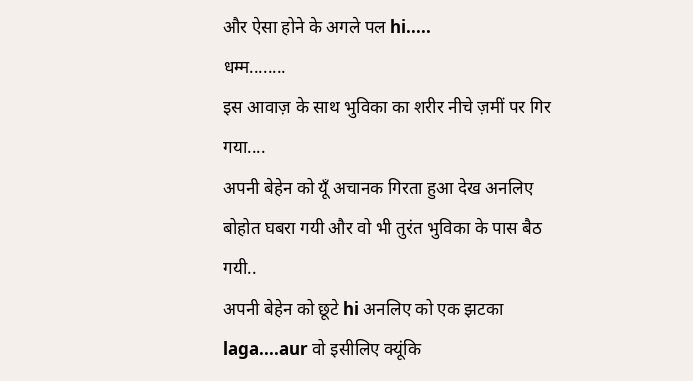और ऐसा होने के अगले पल hi.....
धम्म........
इस आवाज़ के साथ भुविका का शरीर नीचे ज़मीं पर गिर गया....
अपनी बेहेन को यूँ अचानक गिरता हुआ देख अनलिए बोहोत घबरा गयी और वो भी तुरंत भुविका के पास बैठ गयी..
अपनी बेहेन को छूटे hi अनलिए को एक झटका laga....aur वो इसीलिए क्यूंकि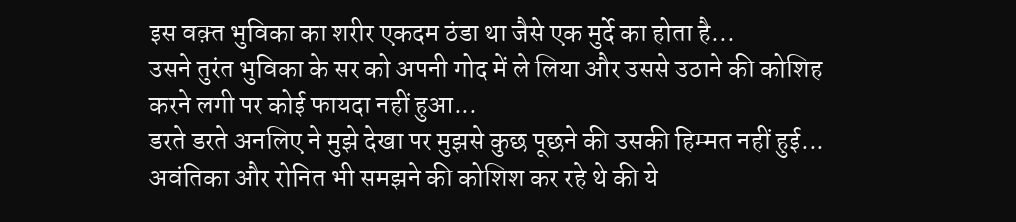इस वक़्त भुविका का शरीर एकदम ठंडा था जैसे एक मुर्दे का होता है...
उसने तुरंत भुविका के सर को अपनी गोद में ले लिया और उससे उठाने की कोशिह करने लगी पर कोई फायदा नहीं हुआ...
डरते डरते अनलिए ने मुझे देखा पर मुझसे कुछ पूछने की उसकी हिम्मत नहीं हुई...
अवंतिका और रोनित भी समझने की कोशिश कर रहे थे की ये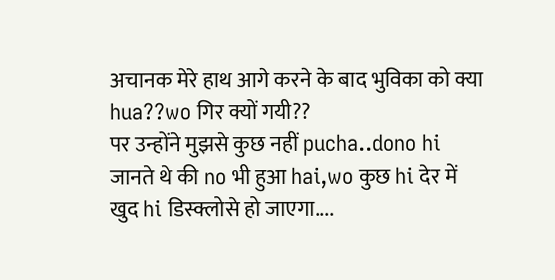अचानक मेरे हाथ आगे करने के बाद भुविका को क्या hua??wo गिर क्यों गयी??
पर उन्होंने मुझसे कुछ नहीं pucha..dono hi जानते थे की no भी हुआ hai,wo कुछ hi देर में खुद hi डिस्क्लोसे हो जाएगा....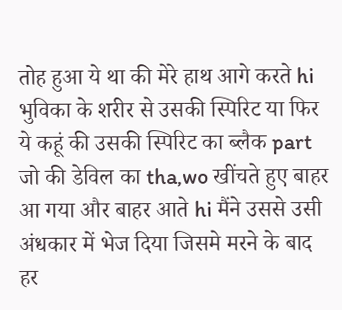तोह हुआ ये था की मेरे हाथ आगे करते hi भुविका के शरीर से उसकी स्पिरिट या फिर ये कहूं की उसकी स्पिरिट का ब्लैक part जो की डेविल का tha,wo खींचते हुए बाहर आ गया और बाहर आते hi मैंने उससे उसी अंधकार में भेज दिया जिसमे मरने के बाद हर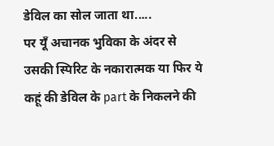डेविल का सोल जाता था.....
पर यूँ अचानक भुविका के अंदर से उसकी स्पिरिट के नकारात्मक या फिर ये कहूं की डेविल के part के निकलने की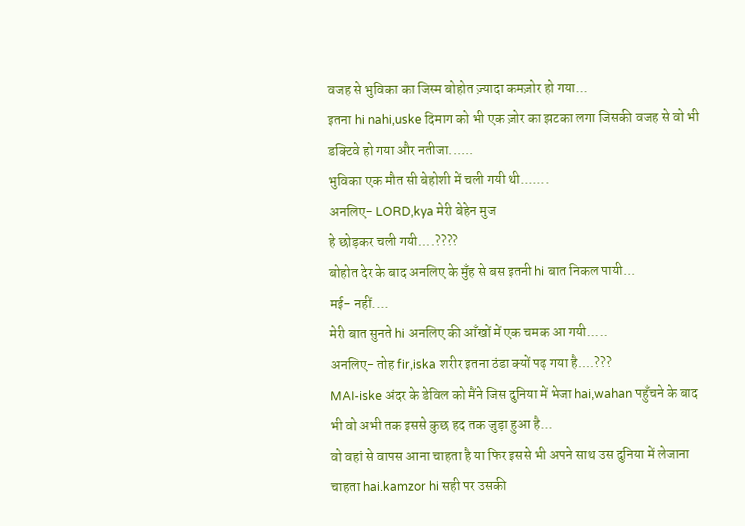वजह से भुविका का जिस्म बोहोत ज़्यादा कमज़ोर हो गया...
इतना hi nahi,uske दिमाग को भी एक ज़ोर का झटका लगा जिसकी वजह से वो भी डक्टिवे हो गया और नतीजा......
भुविका एक मौत सी बेहोशी में चली गयी थी.......
अनलिए- LORD,kya मेरी बेहेन मुज
हे छोड़कर चली गयी....????
बोहोत देर के बाद अनलिए के मुँह से बस इतनी hi बात निकल पायी...
मई- नहीं....
मेरी बात सुनते hi अनलिए की आँखों में एक चमक आ गयी.....
अनलिए- तोह fir,iska शरीर इतना ठंडा क्यों पढ़ गया है....???
MAI-iske अंदर के डेविल को मैंने जिस दुनिया में भेजा hai,wahan पहुँचने के बाद भी वो अभी तक इससे कुछ हद तक जुड़ा हुआ है...
वो वहां से वापस आना चाहता है या फिर इससे भी अपने साथ उस दुनिया में लेजाना चाहता hai.kamzor hi सही पर उसकी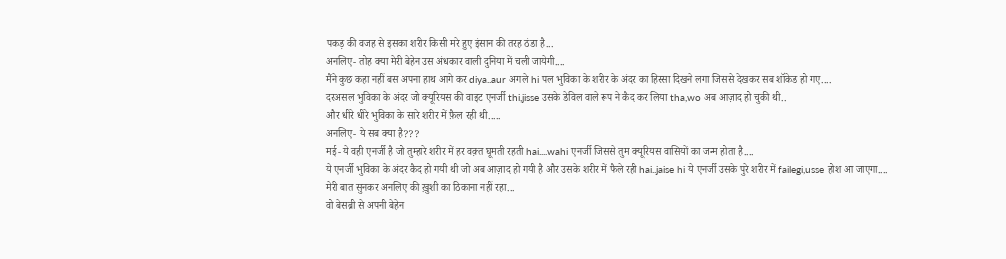पकड़ की वजह से इसका शरीर किसी मरे हुए इंसान की तरह ठंडा है...
अनलिए- तोह क्या मेरी बेहेन उस अंधकार वाली दुनिया में चली जायेगी....
मैंने कुछ कहा नहीं बस अपना हाथ आगे कर diya..aur अगले hi पल भुविका के शरीर के अंदर का हिस्सा दिखने लगा जिससे देखकर सब शॉकेड हो गए....
दरअसल भुविका के अंदर जो क्यूरियस की वाइट एनर्जी thi,jisse उसके डेविल वाले रूप ने कैद कर लिया tha,wo अब आज़ाद हो चुकी थी..
और धीरे धीरे भुविका के सारे शरीर में फ़ैल रही थी.....
अनलिए- ये सब क्या है???
मई- ये वही एनर्जी है जो तुम्हारे शरीर में हर वक़्त घूमती रहती hai....wahi एनर्जी जिससे तुम क्यूरियस वासियों का जन्म होता है....
ये एनर्जी भुविका के अंदर कैद हो गयी थी जो अब आज़ाद हो गयी है और उसके शरीर में फैले रही hai..jaise hi ये एनर्जी उसके पुरे शरीर में failegi,usse होश आ जाएगा....
मेरी बात सुनकर अनलिए की ख़ुशी का ठिकाना नहीं रहा...
वो बेसब्री से अपनी बेहेन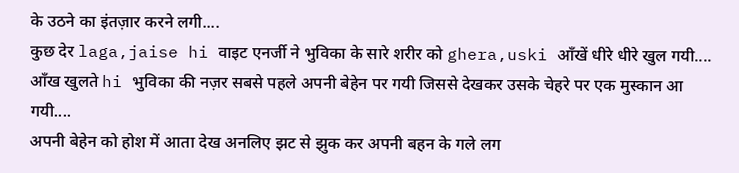के उठने का इंतज़ार करने लगी....
कुछ देर laga,jaise hi वाइट एनर्जी ने भुविका के सारे शरीर को ghera,uski आँखें धीरे धीरे खुल गयी....
आँख खुलते hi भुविका की नज़र सबसे पहले अपनी बेहेन पर गयी जिससे देखकर उसके चेहरे पर एक मुस्कान आ गयी....
अपनी बेहेन को होश में आता देख अनलिए झट से झुक कर अपनी बहन के गले लग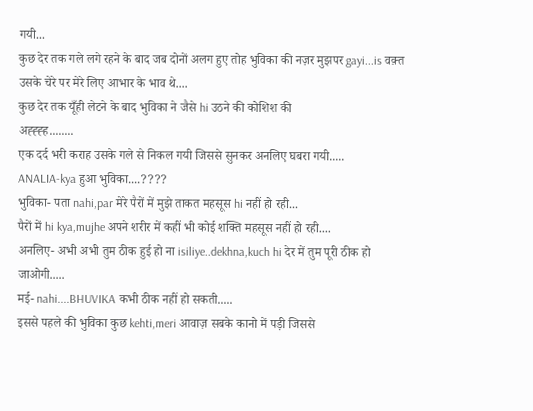गयी...
कुछ देर तक गले लगे रहने के बाद जब दोनों अलग हुए तोह भुविका की नज़र मुझपर gayi...is वक़्त उसके चेरे पर मेरे लिए आभार के भाव थे....
कुछ देर तक यूँही लेटने के बाद भुविका ने जैसे hi उठने की कोशिश की
अह्ह्ह्ह........
एक दर्द भरी कराह उसके गले से निकल गयी जिससे सुनकर अनलिए घबरा गयी.....
ANALIA-kya हुआ भुविका....????
भुविका- पता nahi,par मेरे पैरों में मुझे ताकत महसूस hi नहीं हो रही...
पैरों में hi kya,mujhe अपने शरीर में कहीं भी कोई शक्ति महसूस नहीं हो रही....
अनलिए- अभी अभी तुम ठीक हुई हो ना isiliye..dekhna,kuch hi देर में तुम पूरी ठीक हो जाओगी.....
मई- nahi....BHUVIKA कभी ठीक नहीं हो सकती.....
इससे पहले की भुविका कुछ kehti,meri आवाज़ सबके कानो में पड़ी जिससे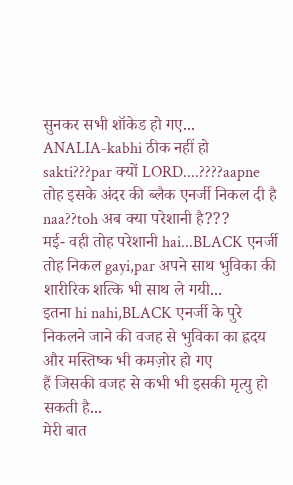सुनकर सभी शॉकेड हो गए...
ANALIA-kabhi ठीक नहीं हो sakti???par क्यों LORD....????aapne तोह इसके अंदर की ब्लैक एनर्जी निकल दी है naa??toh अब क्या परेशानी है???
मई- वही तोह परेशानी hai...BLACK एनर्जी तोह निकल gayi,par अपने साथ भुविका की शारीरिक शत्कि भी साथ ले गयी...
इतना hi nahi,BLACK एनर्जी के पुरे निकलने जाने की वजह से भुविका का ह्रदय और मस्तिष्क भी कमज़ोर हो गए
हैं जिसकी वजह से कभी भी इसकी मृत्यु हो सकती है...
मेरी बात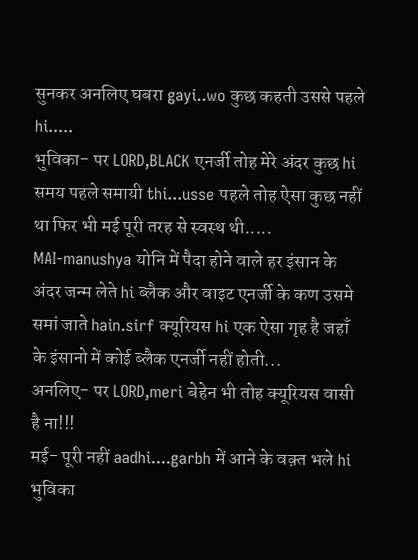सुनकर अनलिए घबरा gayi..wo कुछ कहती उससे पहले hi.....
भुविका- पर LORD,BLACK एनर्जी तोह मेरे अंदर कुछ hi समय पहले समायी thi...usse पहले तोह ऐसा कुछ नहीं था फिर भी मई पूरी तरह से स्वस्थ थी.....
MAI-manushya योनि में पैदा होने वाले हर इंसान के अंदर जन्म लेते hi ब्लैक और वाइट एनर्जी के कण उसमे समां जाते hain.sirf क्यूरियस hi एक ऐसा गृह है जहाँ के इंसानो में कोई ब्लैक एनर्जी नहीं होती...
अनलिए- पर LORD,meri बेहेन भी तोह क्यूरियस वासी है ना!!!
मई- पूरी नहीं aadhi....garbh में आने के वक़्त भले hi भुविका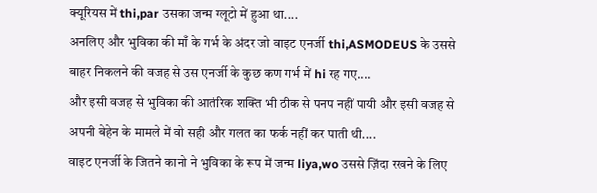क्यूरियस में thi,par उसका जन्म ग्लूटो में हुआ था....
अनलिए और भुविका की माँ के गर्भ के अंदर जो वाइट एनर्जी thi,ASMODEUS के उससे बाहर निकलने की वजह से उस एनर्जी के कुछ कण गर्भ में hi रह गए....
और इसी वजह से भुविका की आतंरिक शक्ति भी ठीक से पनप नहीं पायी और इसी वजह से अपनी बेहेन के मामले में वो सही और गलत का फर्क नहीं कर पाती थी....
वाइट एनर्जी के जितने कानो ने भुविका के रूप में जन्म liya,wo उससे ज़िंदा रखने के लिए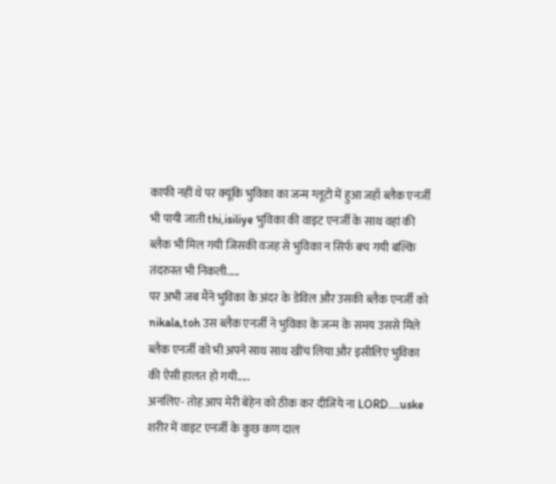काफी नहीं थे पर क्यूंकि भुविका का जन्म ग्लूटो में हुआ जहाँ ब्लैक एनर्जी भी पायी जाती thi,isiliye भुविका की वाइट एनर्जी के साथ वहां की ब्लैक भी मिल गयी जिसकी वजह से भुविका न सिर्फ बच गयी बल्कि तंदरुस्त भी निकली.....
पर अभी जब मैंने भुविका के अंदर के डेविल और उसकी ब्लैक एनर्जी को nikala,toh उस ब्लैक एनर्जी ने भुविका के जन्म के समय उससे मिले ब्लैक एनर्जी को भी अपने साथ साथ खींच लिया और इसीलिए भुविका की ऐसी हालत हो गयी.....
अनलिए- तोह आप मेरी बेहेन को ठीक कर दीजिये ना LORD....uske शरीर में वाइट एनर्जी के कुछ कण दाल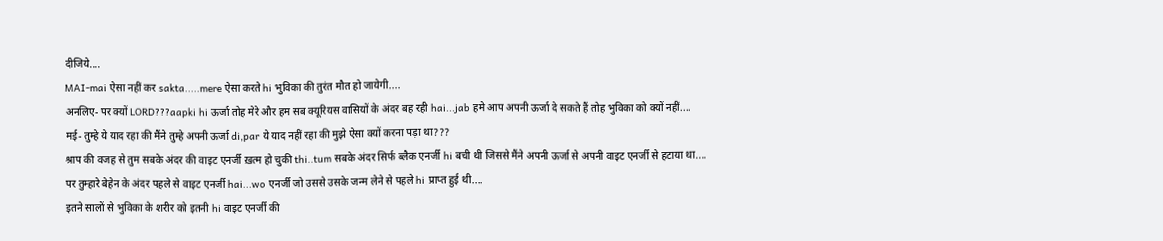दीजिये....
MAI-mai ऐसा नहीं कर sakta.....mere ऐसा करते hi भुविका की तुरंत मौत हो जायेगी....
अनलिए- पर क्यों LORD???aapki hi ऊर्जा तोह मेरे और हम सब क्यूरियस वासियों के अंदर बह रही hai...jab हमे आप अपनी ऊर्जा दे सकते हैं तोह भुविका को क्यों नहीं....
मई- तुम्हे ये याद रहा की मैंने तुम्हे अपनी ऊर्जा di,par ये याद नहीं रहा की मुझे ऐसा क्यों करना पड़ा था???
श्राप की वजह से तुम सबके अंदर की वाइट एनर्जी ख़त्म हो चुकी thi..tum सबके अंदर सिर्फ ब्लैक एनर्जी hi बची थी जिससे मैंने अपनी ऊर्जा से अपनी वाइट एनर्जी से हटाया था....
पर तुम्हारे बेहेन के अंदर पहले से वाइट एनर्जी hai...wo एनर्जी जो उससे उसके जन्म लेने से पहले hi प्राप्त हुई थी....
इतने सालों से भुविका के शरीर को इतनी hi वाइट एनर्जी की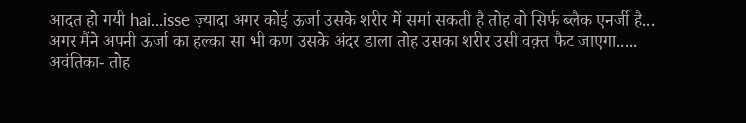आदत हो गयी hai...isse ज़्यादा अगर कोई ऊर्जा उसके शरीर में समां सकती है तोह वो सिर्फ ब्लैक एनर्जी है...
अगर मैंने अपनी ऊर्जा का हल्का सा भी कण उसके अंदर डाला तोह उसका शरीर उसी वक़्त फैट जाएगा.....
अवंतिका- तोह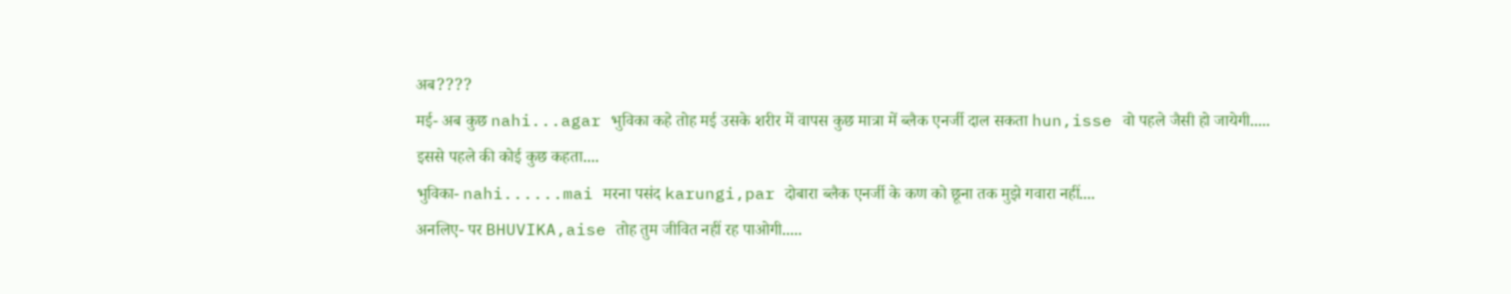अब????
मई- अब कुछ nahi...agar भुविका कहे तोह मई उसके शरीर में वापस कुछ मात्रा में ब्लैक एनर्जी दाल सकता hun,isse वो पहले जैसी हो जायेगी.....
इससे पहले की कोई कुछ कहता....
भुविका- nahi......mai मरना पसंद karungi,par दोबारा ब्लैक एनर्जी के कण को छूना तक मुझे गवारा नहीं....
अनलिए- पर BHUVIKA,aise तोह तुम जीवित नहीं रह पाओगी.....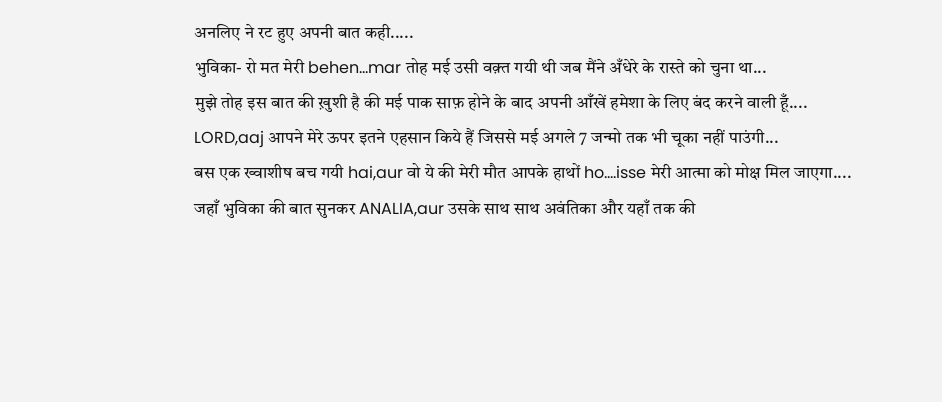अनलिए ने रट हुए अपनी बात कही.....
भुविका- रो मत मेरी behen...mar तोह मई उसी वक़्त गयी थी जब मैंने अँधेरे के रास्ते को चुना था...
मुझे तोह इस बात की ख़ुशी है की मई पाक साफ़ होने के बाद अपनी आँखें हमेशा के लिए बंद करने वाली हूँ....
LORD,aaj आपने मेरे ऊपर इतने एहसान किये हैं जिससे मई अगले 7 जन्मो तक भी चूका नहीं पाउंगी...
बस एक ख्वाशीष बच गयी hai,aur वो ये की मेरी मौत आपके हाथों ho....isse मेरी आत्मा को मोक्ष मिल जाएगा....
जहाँ भुविका की बात सुनकर ANALIA,aur उसके साथ साथ अवंतिका और यहाँ तक की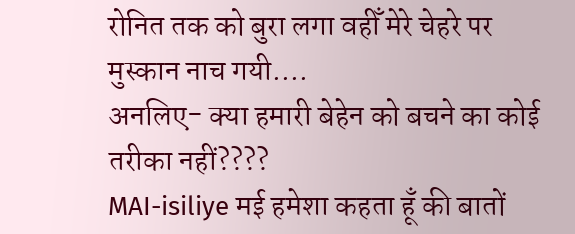रोनित तक को बुरा लगा वहीँ मेरे चेहरे पर मुस्कान नाच गयी....
अनलिए- क्या हमारी बेहेन को बचने का कोई तरीका नहीं????
MAI-isiliye मई हमेशा कहता हूँ की बातों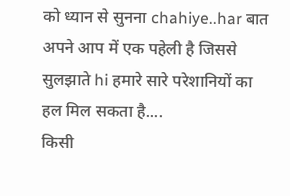को ध्यान से सुनना chahiye..har बात अपने आप में एक पहेली है जिससे सुलझाते hi हमारे सारे परेशानियों का हल मिल सकता है....
किसी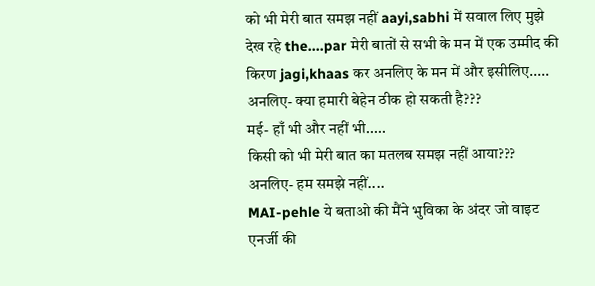को भी मेरी बात समझ नहीं aayi,sabhi में सवाल लिए मुझे देख रहे the....par मेरी बातों से सभी के मन में एक उम्मीद की किरण jagi,khaas कर अनलिए के मन में और इसीलिए.....
अनलिए- क्या हमारी बेहेन ठीक हो सकती है???
मई- हाँ भी और नहीं भी.....
किसी को भी मेरी बात का मतलब समझ नहीं आया???
अनलिए- हम समझे नहीं....
MAI-pehle ये बताओ की मैंने भुविका के अंदर जो वाइट एनर्जी की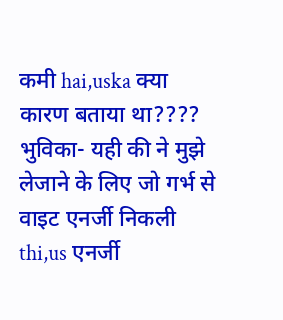कमी hai,uska क्या कारण बताया था????
भुविका- यही की ने मुझे लेजाने के लिए जो गर्भ से वाइट एनर्जी निकली thi,us एनर्जी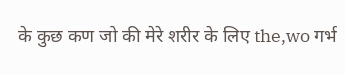के कुछ कण जो की मेरे शरीर के लिए the,wo गर्भ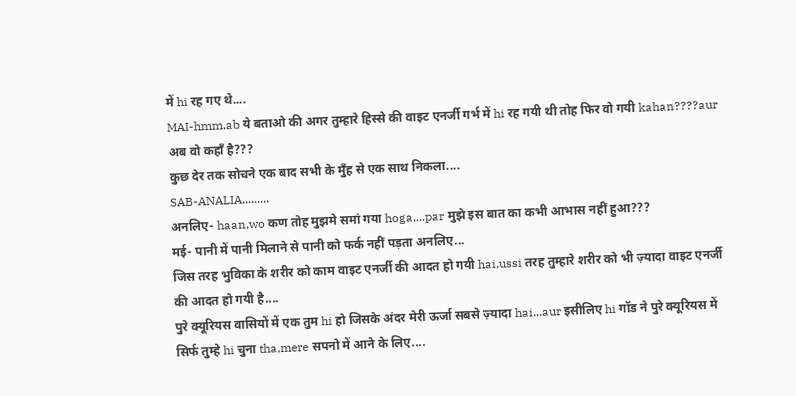में hi रह गए थे....
MAI-hmm.ab ये बताओ की अगर तुम्हारे हिस्से की वाइट एनर्जी गर्भ में hi रह गयी थी तोह फिर वो गयी kahan????aur अब वो कहाँ है???
कुछ देर तक सोचने एक बाद सभी के मुँह से एक साथ निकला....
SAB-ANALIA.........
अनलिए- haan,wo कण तोह मुझमे समां गया hoga....par मुझे इस बात का कभी आभास नहीं हुआ???
मई- पानी में पानी मिलाने से पानी को फर्क नहीं पड़ता अनलिए...
जिस तरह भुविका के शरीर को काम वाइट एनर्जी की आदत हो गयी hai,ussi तरह तुम्हारे शरीर को भी ज़्यादा वाइट एनर्जी की आदत हो गयी है....
पुरे क्यूरियस वासियों में एक तुम hi हो जिसके अंदर मेरी ऊर्जा सबसे ज़्यादा hai...aur इसीलिए hi गॉड ने पुरे क्यूरियस में सिर्फ तुम्हे hi चुना tha,mere सपनो में आने के लिए....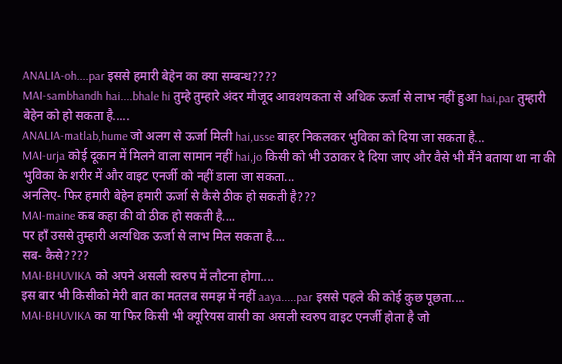ANALIA-oh....par इससे हमारी बेहेन का क्या सम्बन्ध????
MAI-sambhandh hai....bhale hi तुम्हे तुम्हारे अंदर मौजूद आवशयकता से अधिक ऊर्जा से लाभ नहीं हुआ hai,par तुम्हारी बेहेन को हो सकता है.....
ANALIA-matlab,hume जो अलग से ऊर्जा मिली hai,usse बाहर निकलकर भुविका को दिया जा सकता है...
MAI-urja कोई दूकान में मिलने वाला सामान नहीं hai,jo किसी को भी उठाकर दे दिया जाए और वैसे भी मैंने बताया था ना की भुविका के शरीर में और वाइट एनर्जी को नहीं डाला जा सकता...
अनलिए- फिर हमारी बेहेन हमारी ऊर्जा से कैसे ठीक हो सकती है???
MAI-maine कब कहा की वो ठीक हो सकती है....
पर हाँ उससे तुम्हारी अत्यधिक ऊर्जा से लाभ मिल सकता है....
सब- कैसे????
MAI-BHUVIKA को अपने असली स्वरुप में लौटना होगा....
इस बार भी किसीको मेरी बात का मतलब समझ में नहीं aaya.....par इससे पहले की कोई कुछ पूछता....
MAI-BHUVIKA का या फिर किसी भी क्यूरियस वासी का असली स्वरुप वाइट एनर्जी होता है जो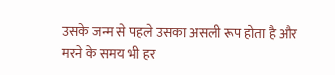उसके जन्म से पहले उसका असली रूप होता है और मरने के समय भी हर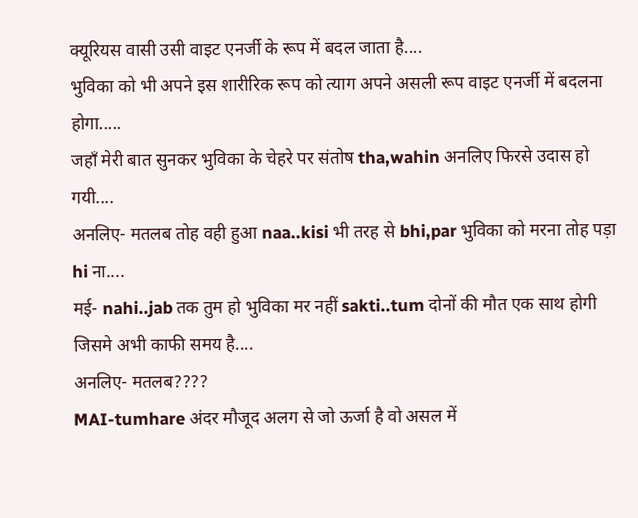क्यूरियस वासी उसी वाइट एनर्जी के रूप में बदल जाता है....
भुविका को भी अपने इस शारीरिक रूप को त्याग अपने असली रूप वाइट एनर्जी में बदलना होगा.....
जहाँ मेरी बात सुनकर भुविका के चेहरे पर संतोष tha,wahin अनलिए फिरसे उदास हो गयी....
अनलिए- मतलब तोह वही हुआ naa..kisi भी तरह से bhi,par भुविका को मरना तोह पड़ा hi ना....
मई- nahi..jab तक तुम हो भुविका मर नहीं sakti..tum दोनों की मौत एक साथ होगी जिसमे अभी काफी समय है....
अनलिए- मतलब????
MAI-tumhare अंदर मौजूद अलग से जो ऊर्जा है वो असल में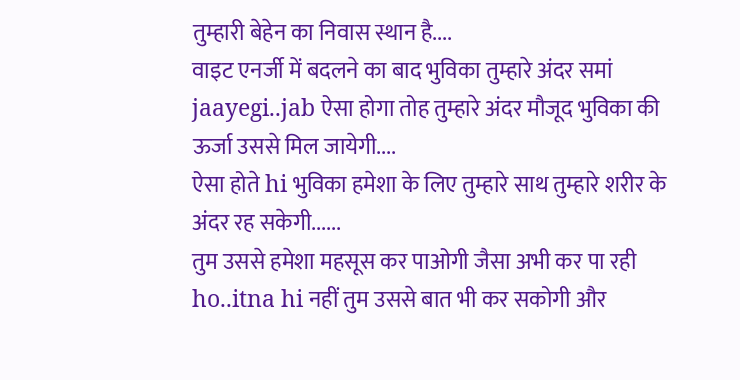तुम्हारी बेहेन का निवास स्थान है....
वाइट एनर्जी में बदलने का बाद भुविका तुम्हारे अंदर समां jaayegi..jab ऐसा होगा तोह तुम्हारे अंदर मौजूद भुविका की ऊर्जा उससे मिल जायेगी....
ऐसा होते hi भुविका हमेशा के लिए तुम्हारे साथ तुम्हारे शरीर के अंदर रह सकेगी......
तुम उससे हमेशा महसूस कर पाओगी जैसा अभी कर पा रही ho..itna hi नहीं तुम उससे बात भी कर सकोगी और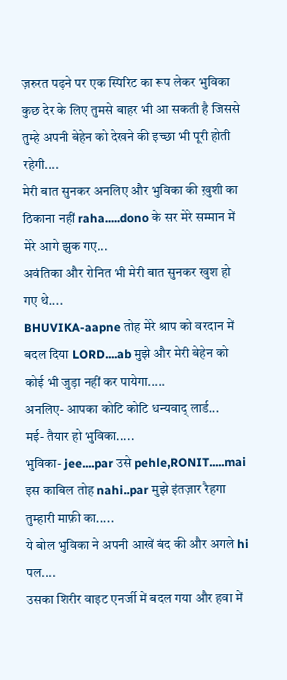ज़रुरत पढ़ने पर एक स्पिरिट का रूप लेकर भुविका कुछ देर के लिए तुमसे बाहर भी आ सकती है जिससे तुम्हे अपनी बेहेन को देखने की इच्छा भी पूरी होती रहेगी....
मेरी बात सुनकर अनलिए और भुविका की ख़ुशी का ठिकाना नहीं raha.....dono के सर मेरे सम्मान में मेरे आगे झुक गए...
अवंतिका और रोनित भी मेरी बात सुनकर खुश हो गए थे....
BHUVIKA-aapne तोह मेरे श्राप को वरदान में बदल दिया LORD....ab मुझे और मेरी बेहेन को कोई भी जुड़ा नहीं कर पायेगा.....
अनलिए- आपका कोटि कोटि धन्यवाद् लार्ड...
मई- तैयार हो भुविका.....
भुविका- jee....par उसे pehle,RONIT.....mai इस काबिल तोह nahi..par मुझे इंतज़ार रैहगा तुम्हारी माफ़ी का.....
ये बोल भुविका ने अपनी आखें बंद की और अगले hi पल....
उसका शिरीर वाइट एनर्जी में बदल गया और हवा में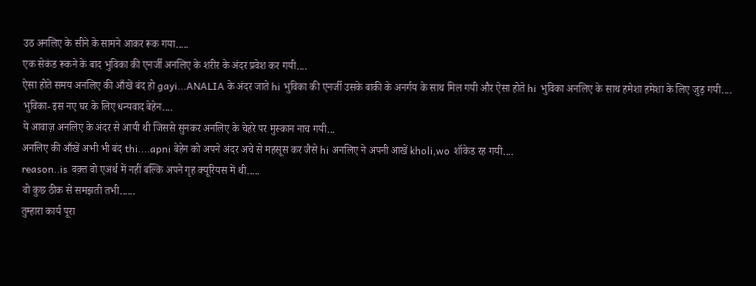उठ अनलिए के सीने के सामने आकर रूक गया.....
एक सेकंड रूकने के बाद भुविका की एनर्जी अनलिए के शरीर के अंदर प्रवेश कर गयी....
ऐसा होते समय अनलिए की आँखें बंद हो gayi...ANALIA के अंदर जाते hi भुविका की एनर्जी उसके बाकी के अनर्गय के साथ मिल गयी और ऐसा होते hi भुविका अनलिए के साथ हमेशा हमेशा के लिए जुड़ गयी....
भुविका- इस नए घर के लिए धन्यवाद बेहेन....
ये आवाज़ अनलिए के अंदर से आयी थी जिससे सुनकर अनलिए के चेहरे पर मुस्कान नाच गयी...
अनलिए की आँखें अभी भी बंद thi....apni बेहेन को अपने अंदर अचे से महसूस कर जैसे hi अनलिए ने अपनी आखें kholi,wo शॉकेड रह गयी....
reason..is वक़्त वो एअर्थ में नहीं बल्कि अपने गृह क्यूरियस में थी.....
वो कुछ ठीक से समझती तभी......
तुम्हारा कार्य पूरा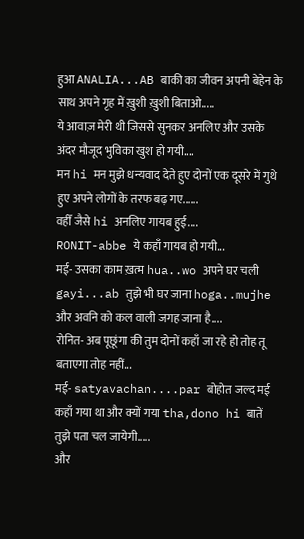हुआ ANALIA...AB बाकी का जीवन अपनी बेहेन के साथ अपने गृह में ख़ुशी ख़ुशी बिताओ.....
ये आवाज़ मेरी थी जिससे सुनकर अनलिए और उसके अंदर मौजूद भुविका खुश हो गयी....
मन hi मन मुझे धन्यवाद देते हुए दोनों एक दूसरे में गुथे हुए अपने लोगों के तरफ बढ़ गए......
वहीँ जैसे hi अनलिए गायब हुई....
RONIT-abbe ये कहाँ गायब हो गयी...
मई- उसका काम ख़त्म hua..wo अपने घर चली gayi...ab तुझे भी घर जाना hoga..mujhe और अवनि को कल वाली जगह जाना है....
रोनित- अब पूछूंगा की तुम दोनों कहाँ जा रहे हो तोह तू बताएगा तोह नहीं...
मई- satyavachan....par बोहोत जल्द मई कहाँ गया था और क्यों गया tha,dono hi बातें तुझे पता चल जायेगी.....
और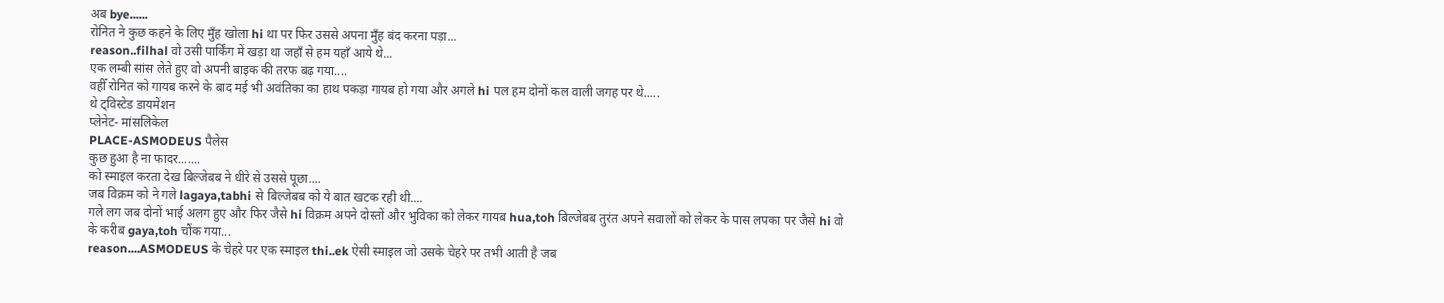अब bye......
रोनित ने कुछ कहने के लिए मुँह खोला hi था पर फिर उससे अपना मुँह बंद करना पड़ा...
reason..filhal वो उसी पार्किंग में खड़ा था जहाँ से हम यहाँ आये थे...
एक लम्बी सांस लेते हुए वो अपनी बाइक की तरफ बढ़ गया....
वहीँ रोनित को गायब करने के बाद मई भी अवंतिका का हाथ पकड़ा गायब हो गया और अगले hi पल हम दोनों कल वाली जगह पर थे.....
थे ट्विस्टेड डायमेंशन
प्लेनेट- मांसलिकेल
PLACE-ASMODEUS पैलेस
कुछ हुआ है ना फादर.......
को स्माइल करता देख बिल्जेबब ने धीरे से उससे पूछा....
जब विक्रम को ने गले lagaya,tabhi से बिल्जेबब को ये बात खटक रही थी....
गले लग जब दोनों भाई अलग हुए और फिर जैसे hi विक्रम अपने दोस्तों और भुविका को लेकर गायब hua,toh बिल्जेबब तुरंत अपने सवालों को लेकर के पास लपका पर जैसे hi वो के करीब gaya,toh चौंक गया...
reason....ASMODEUS के चेहरे पर एक स्माइल thi..ek ऐसी स्माइल जो उसके चेहरे पर तभी आती है जब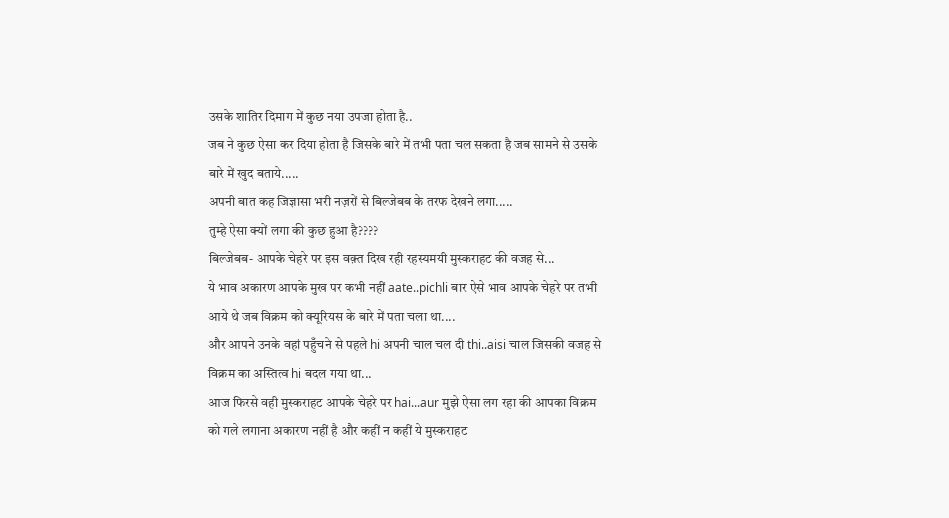उसके शातिर दिमाग में कुछ नया उपजा होता है..
जब ने कुछ ऐसा कर दिया होता है जिसके बारे में तभी पता चल सकता है जब सामने से उसके बारे में खुद बताये.....
अपनी बात कह जिज्ञासा भरी नज़रों से बिल्जेबब के तरफ देखने लगा.....
तुम्हे ऐसा क्यों लगा की कुछ हुआ है????
बिल्जेबब- आपके चेहरे पर इस वक़्त दिख रही रहस्यमयी मुस्कराहट की वजह से...
ये भाव अकारण आपके मुख पर कभी नहीं aate..pichli बार ऐसे भाव आपके चेहरे पर तभी आये थे जब विक्रम को क्यूरियस के बारे में पता चला था....
और आपने उनके वहां पहुँचने से पहले hi अपनी चाल चल दी thi..aisi चाल जिसकी वजह से विक्रम का अस्तित्व hi बदल गया था...
आज फिरसे वही मुस्कराहट आपके चेहरे पर hai...aur मुझे ऐसा लग रहा की आपका विक्रम को गले लगाना अकारण नहीं है और कहीं न कहीं ये मुस्कराहट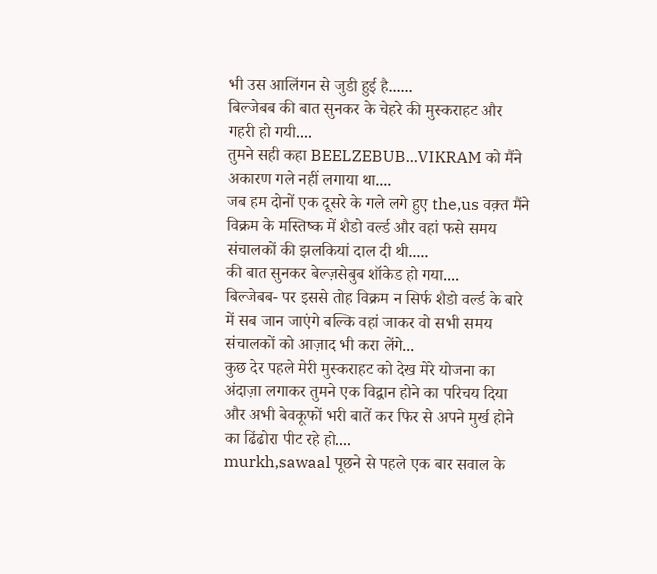भी उस आलिंगन से जुडी हुई है......
बिल्जेबब की बात सुनकर के चेहरे की मुस्कराहट और गहरी हो गयी....
तुमने सही कहा BEELZEBUB...VIKRAM को मैंने अकारण गले नहीं लगाया था....
जब हम दोनों एक दूसरे के गले लगे हुए the,us वक़्त मैंने विक्रम के मस्तिष्क में शैडो वर्ल्ड और वहां फसे समय संचालकों की झलकियां दाल दी थी.....
की बात सुनकर बेल्ज़सेबुब शॉकेड हो गया....
बिल्जेबब- पर इससे तोह विक्रम न सिर्फ शैडो वर्ल्ड के बारे में सब जान जाएंगे बल्कि वहां जाकर वो सभी समय संचालकों को आज़ाद भी करा लेंगे...
कुछ देर पहले मेरी मुस्कराहट को देख मेरे योजना का अंदाज़ा लगाकर तुमने एक विद्वान होने का परिचय दिया और अभी बेवकूफों भरी बातें कर फिर से अपने मुर्ख होने का ढिंढोरा पीट रहे हो....
murkh,sawaal पूछने से पहले एक बार सवाल के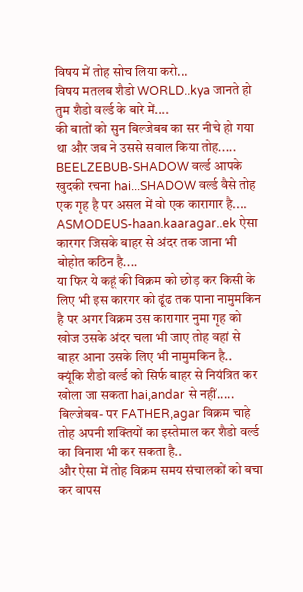विषय में तोह सोच लिया करो...
विषय मतलब शैडो WORLD..kya जानते हो तुम शैडो वर्ल्ड के बारे में....
की बातों को सुन बिल्जेबब का सर नीचे हो गया था और जब ने उससे सवाल किया तोह.....
BEELZEBUB-SHADOW वर्ल्ड आपके खुदकी रचना hai...SHADOW वर्ल्ड वैसे तोह एक गृह है पर असल में वो एक कारागार है....
ASMODEUS-haan.kaaragar..ek ऐसा कारगर जिसके बाहर से अंदर तक जाना भी बोहोत कठिन है....
या फिर ये कहूं की विक्रम को छोड़ कर किसी के लिए भी इस कारगर को ढूंढ तक पाना नामुमकिन है पर अगर विक्रम उस कारागार नुमा गृह को खोज उसके अंदर चला भी जाए तोह वहां से बाहर आना उसके लिए भी नामुमकिन है..
क्यूंकि शैडो वर्ल्ड को सिर्फ बाहर से नियंत्रित कर खोला जा सकता hai,andar से नहीं.....
बिल्जेबब- पर FATHER,agar विक्रम चाहे तोह अपनी शक्तियों का इस्तेमाल कर शैडो वर्ल्ड का विनाश भी कर सकता है..
और ऐसा में तोह विक्रम समय संचालकों को बचा कर वापस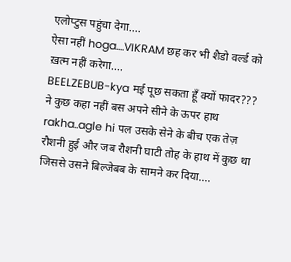एलोप्टुस पहुंचा देगा....
ऐसा नहीं hoga....VIKRAM छह कर भी शैडो वर्ल्ड को ख़त्म नहीं करेगा....
BEELZEBUB-kya मई पूछ सकता हूँ क्यों फादर???
ने कुछ कहा नहीं बस अपने सीने के ऊपर हाथ rakha..agle hi पल उसके सेने के बीच एक तेज़ रौशनी हुई और जब रौशनी घाटी तोह के हाथ में कुछ था जिससे उसने बिल्जेबब के सामने कर दिया....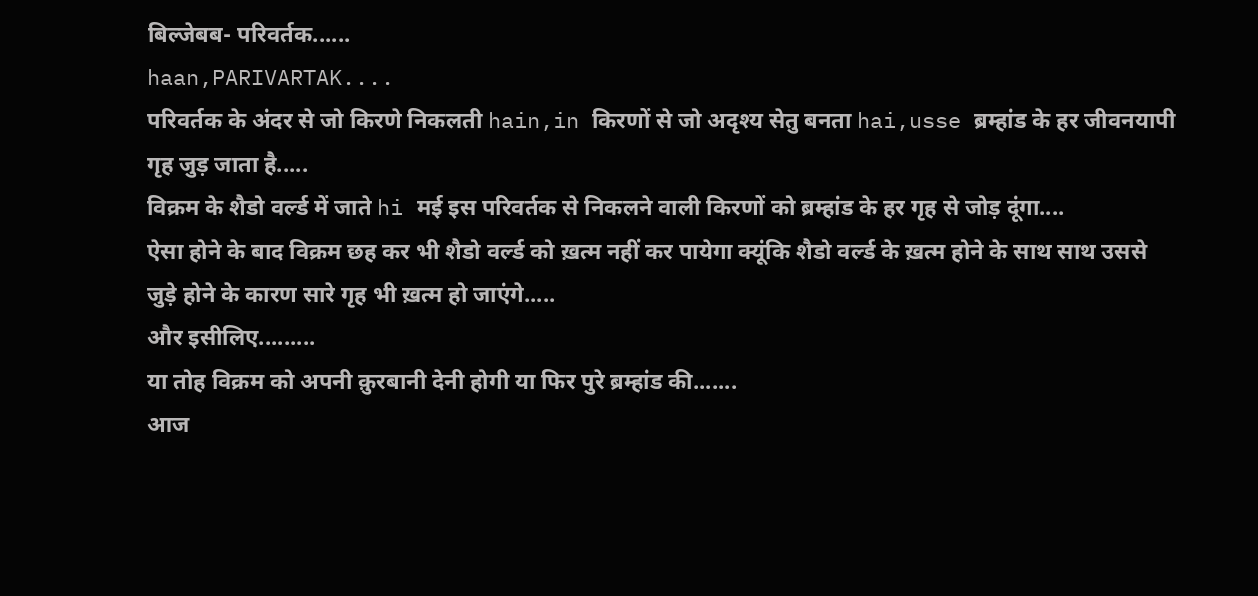बिल्जेबब- परिवर्तक......
haan,PARIVARTAK....
परिवर्तक के अंदर से जो किरणे निकलती hain,in किरणों से जो अदृश्य सेतु बनता hai,usse ब्रम्हांड के हर जीवनयापी गृह जुड़ जाता है.....
विक्रम के शैडो वर्ल्ड में जाते hi मई इस परिवर्तक से निकलने वाली किरणों को ब्रम्हांड के हर गृह से जोड़ दूंगा....
ऐसा होने के बाद विक्रम छह कर भी शैडो वर्ल्ड को ख़त्म नहीं कर पायेगा क्यूंकि शैडो वर्ल्ड के ख़त्म होने के साथ साथ उससे जुड़े होने के कारण सारे गृह भी ख़त्म हो जाएंगे.....
और इसीलिए.........
या तोह विक्रम को अपनी क़ुरबानी देनी होगी या फिर पुरे ब्रम्हांड की.......
आज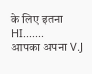के लिए इतना HI.......
आपका अपना V.J